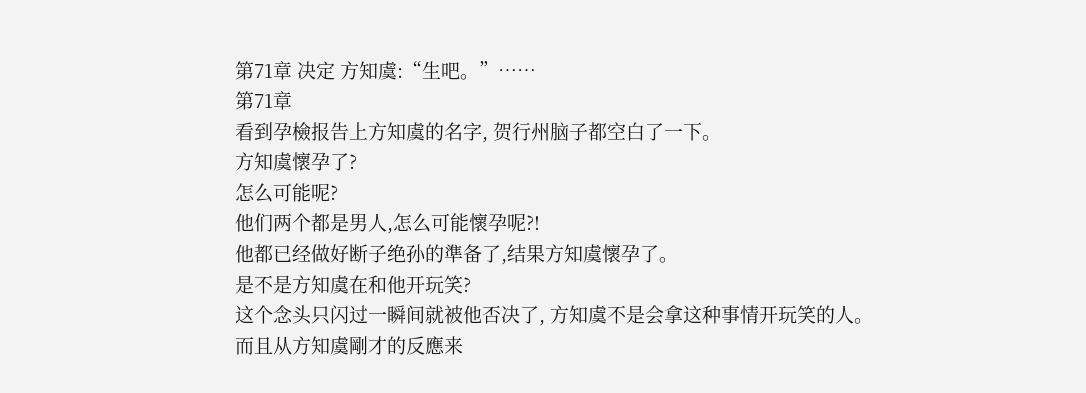第71章 决定 方知虞:“生吧。”……
第71章
看到孕檢报告上方知虞的名字, 贺行州脑子都空白了一下。
方知虞懷孕了?
怎么可能呢?
他们两个都是男人,怎么可能懷孕呢?!
他都已经做好断子绝孙的準备了,结果方知虞懷孕了。
是不是方知虞在和他开玩笑?
这个念头只闪过一瞬间就被他否决了, 方知虞不是会拿这种事情开玩笑的人。
而且从方知虞剛才的反應来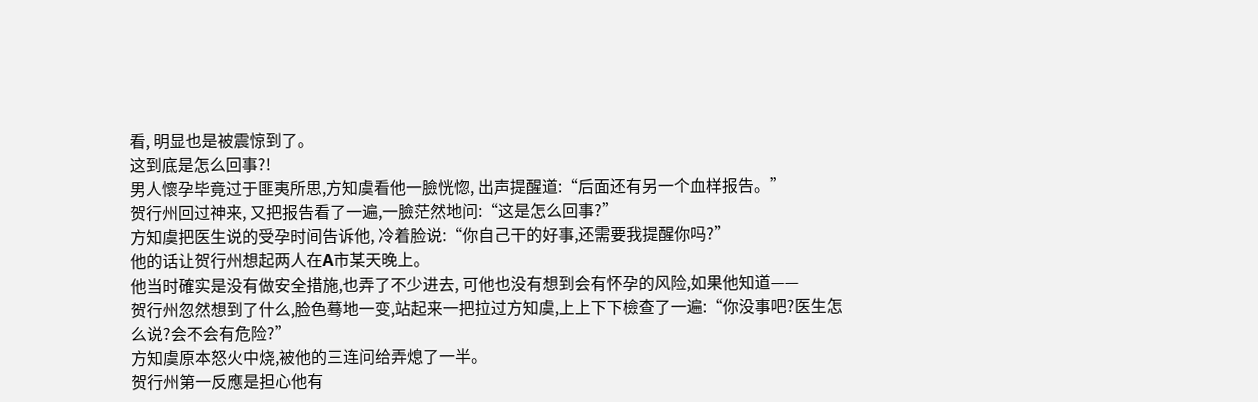看, 明显也是被震惊到了。
这到底是怎么回事?!
男人懷孕毕竟过于匪夷所思,方知虞看他一臉恍惚, 出声提醒道:“后面还有另一个血样报告。”
贺行州回过神来, 又把报告看了一遍,一臉茫然地问:“这是怎么回事?”
方知虞把医生说的受孕时间告诉他, 冷着脸说:“你自己干的好事,还需要我提醒你吗?”
他的话让贺行州想起两人在A市某天晚上。
他当时確实是没有做安全措施,也弄了不少进去, 可他也没有想到会有怀孕的风险,如果他知道——
贺行州忽然想到了什么,脸色蓦地一变,站起来一把拉过方知虞,上上下下檢查了一遍:“你没事吧?医生怎么说?会不会有危险?”
方知虞原本怒火中烧,被他的三连问给弄熄了一半。
贺行州第一反應是担心他有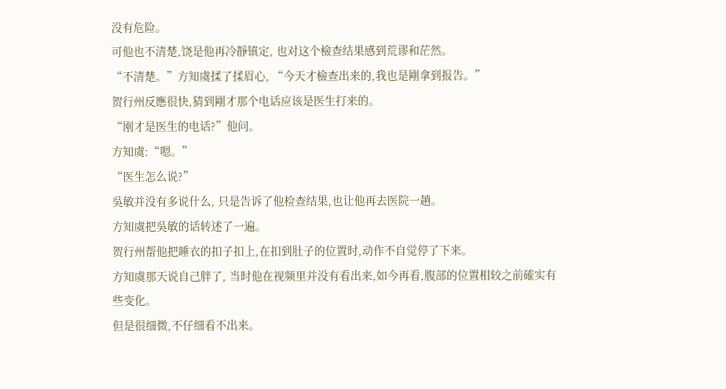没有危险。
可他也不清楚,饶是他再冷靜镇定, 也对这个檢查结果感到荒谬和茫然。
“不清楚。”方知虞揉了揉眉心, “今天才檢查出来的,我也是剛拿到报告。”
贺行州反應很快,猜到剛才那个电话应该是医生打来的。
“刚才是医生的电话?”他问。
方知虞:“嗯。”
“医生怎么说?”
吳敏并没有多说什么, 只是告诉了他检查结果,也让他再去医院一趟。
方知虞把吳敏的话转述了一遍。
贺行州帮他把睡衣的扣子扣上,在扣到肚子的位置时,动作不自觉停了下来。
方知虞那天说自己胖了, 当时他在视频里并没有看出来,如今再看,腹部的位置相较之前確实有些变化。
但是很细微,不仔细看不出来。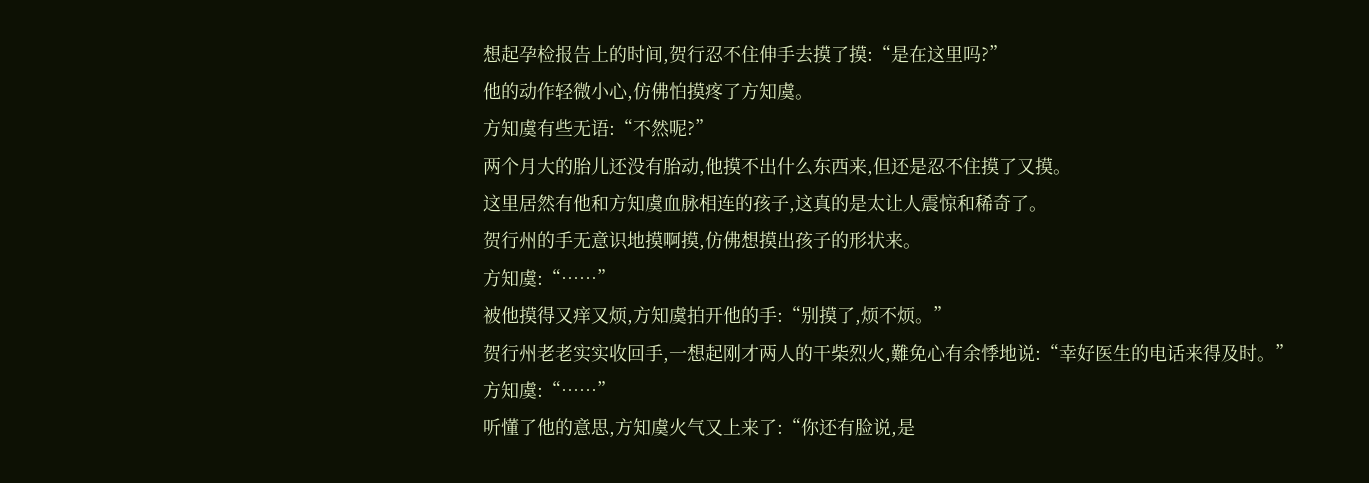想起孕检报告上的时间,贺行忍不住伸手去摸了摸:“是在这里吗?”
他的动作轻微小心,仿佛怕摸疼了方知虞。
方知虞有些无语:“不然呢?”
两个月大的胎儿还没有胎动,他摸不出什么东西来,但还是忍不住摸了又摸。
这里居然有他和方知虞血脉相连的孩子,这真的是太让人震惊和稀奇了。
贺行州的手无意识地摸啊摸,仿佛想摸出孩子的形状来。
方知虞:“……”
被他摸得又痒又烦,方知虞拍开他的手:“别摸了,烦不烦。”
贺行州老老实实收回手,一想起刚才两人的干柴烈火,難免心有余悸地说:“幸好医生的电话来得及时。”
方知虞:“……”
听懂了他的意思,方知虞火气又上来了:“你还有脸说,是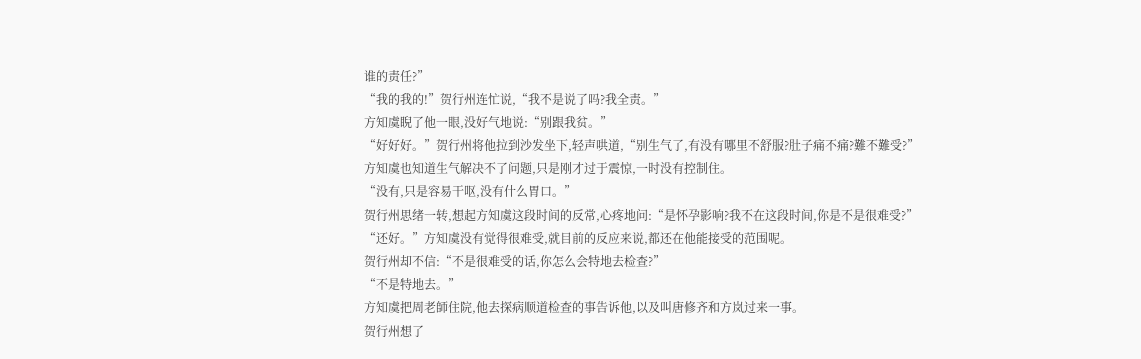谁的责任?”
“我的我的!”贺行州连忙说,“我不是说了吗?我全责。”
方知虞睨了他一眼,没好气地说:“别跟我贫。”
“好好好。”贺行州将他拉到沙发坐下,轻声哄道,“别生气了,有没有哪里不舒服?肚子痛不痛?難不難受?”
方知虞也知道生气解决不了问题,只是刚才过于震惊,一时没有控制住。
“没有,只是容易干呕,没有什么胃口。”
贺行州思绪一转,想起方知虞这段时间的反常,心疼地问:“是怀孕影响?我不在这段时间,你是不是很难受?”
“还好。”方知虞没有觉得很难受,就目前的反应来说,都还在他能接受的范围呢。
贺行州却不信:“不是很难受的话,你怎么会特地去检查?”
“不是特地去。”
方知虞把周老師住院,他去探病顺道检查的事告诉他,以及叫唐修齐和方岚过来一事。
贺行州想了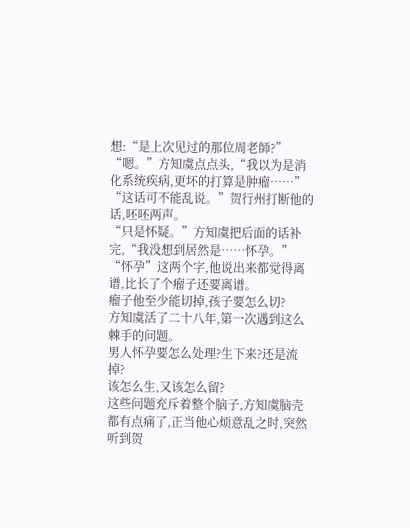想:“是上次见过的那位周老師?”
“嗯。”方知虞点点头,“我以为是消化系统疾病,更坏的打算是肿瘤……”
“这话可不能乱说。”贺行州打断他的话,呸呸两声。
“只是怀疑。”方知虞把后面的话补完,“我没想到居然是……怀孕。”
“怀孕”这两个字,他说出来都觉得离谱,比长了个瘤子还要离谱。
瘤子他至少能切掉,孩子要怎么切?
方知虞活了二十八年,第一次遇到这么棘手的问题。
男人怀孕要怎么处理?生下来?还是流掉?
该怎么生,又该怎么留?
这些问题充斥着整个脑子,方知虞脑壳都有点痛了,正当他心烦意乱之时,突然听到贺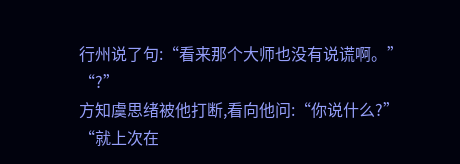行州说了句:“看来那个大师也没有说谎啊。”
“?”
方知虞思绪被他打断,看向他问:“你说什么?”
“就上次在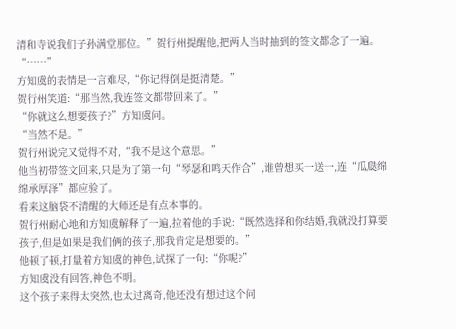清和寺说我们子孙满堂那位。”贺行州提醒他,把两人当时抽到的签文都念了一遍。
“……”
方知虞的表情是一言难尽,“你记得倒是挺清楚。”
贺行州笑道:“那当然,我连签文都带回来了。”
“你就这么想要孩子?”方知虞问。
“当然不是。”
贺行州说完又觉得不对,“我不是这个意思。”
他当初带签文回来,只是为了第一句“琴瑟和鸣天作合”,谁曾想买一送一,连“瓜瓞绵绵承厚泽”都应验了。
看来这脑袋不清醒的大师还是有点本事的。
贺行州耐心地和方知虞解释了一遍,拉着他的手说:“既然选择和你结婚,我就没打算要孩子,但是如果是我们俩的孩子,那我肯定是想要的。”
他顿了顿,打量着方知虞的神色,试探了一句:“你呢?”
方知虞没有回答,神色不明。
这个孩子来得太突然,也太过离奇,他还没有想过这个问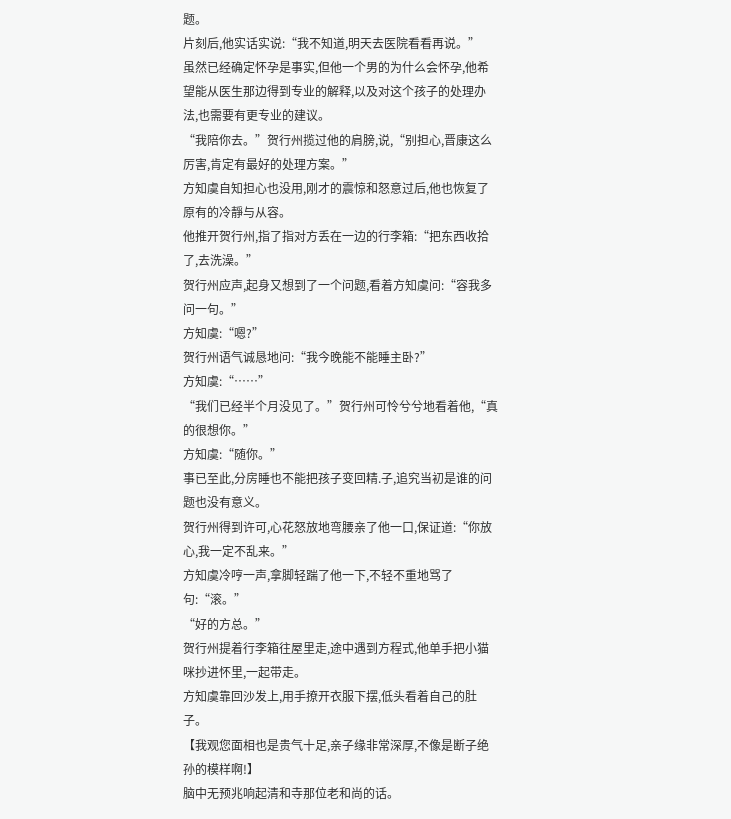题。
片刻后,他实话实说:“我不知道,明天去医院看看再说。”
虽然已经确定怀孕是事实,但他一个男的为什么会怀孕,他希望能从医生那边得到专业的解释,以及对这个孩子的处理办法,也需要有更专业的建议。
“我陪你去。”贺行州揽过他的肩膀,说,“别担心,晋康这么厉害,肯定有最好的处理方案。”
方知虞自知担心也没用,刚才的震惊和怒意过后,他也恢复了原有的冷靜与从容。
他推开贺行州,指了指对方丢在一边的行李箱:“把东西收拾了,去洗澡。”
贺行州应声,起身又想到了一个问题,看着方知虞问:“容我多问一句。”
方知虞:“嗯?”
贺行州语气诚恳地问:“我今晚能不能睡主卧?”
方知虞:“……”
“我们已经半个月没见了。”贺行州可怜兮兮地看着他,“真的很想你。”
方知虞:“随你。”
事已至此,分房睡也不能把孩子变回精.子,追究当初是谁的问题也没有意义。
贺行州得到许可,心花怒放地弯腰亲了他一口,保证道:“你放心,我一定不乱来。”
方知虞冷哼一声,拿脚轻踹了他一下,不轻不重地骂了句:“滚。”
“好的方总。”
贺行州提着行李箱往屋里走,途中遇到方程式,他单手把小猫咪抄进怀里,一起带走。
方知虞靠回沙发上,用手撩开衣服下摆,低头看着自己的肚子。
【我观您面相也是贵气十足,亲子缘非常深厚,不像是断子绝孙的模样啊!】
脑中无预兆响起清和寺那位老和尚的话。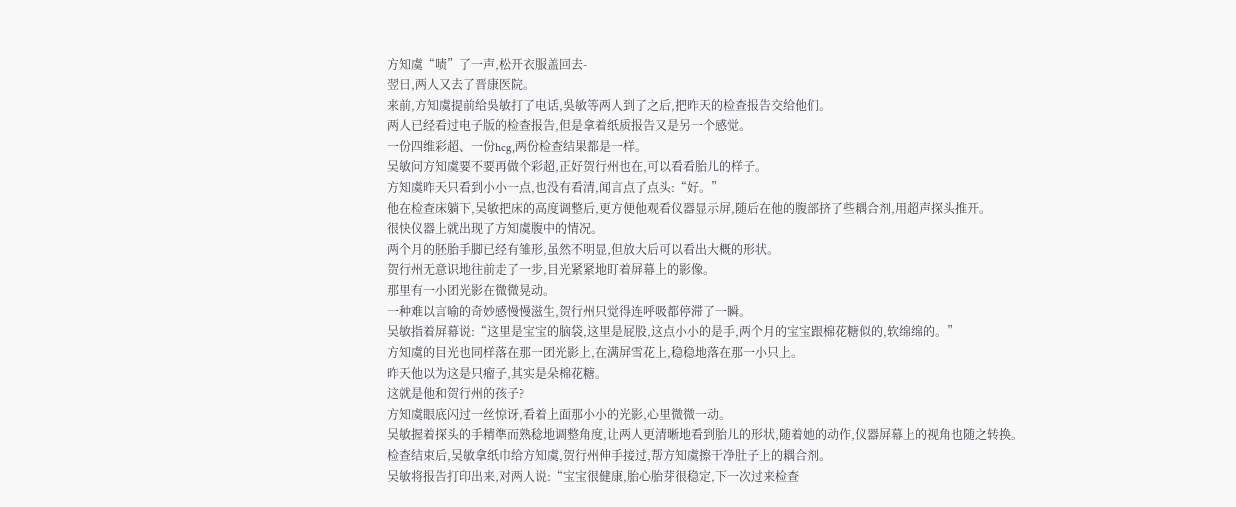方知虞“啧”了一声,松开衣服盖回去-
翌日,两人又去了晋康医院。
来前,方知虞提前给吳敏打了电话,吳敏等两人到了之后,把昨天的检查报告交给他们。
两人已经看过电子版的检查报告,但是拿着纸质报告又是另一个感觉。
一份四维彩超、一份hcg,两份检查结果都是一样。
吴敏问方知虞要不要再做个彩超,正好贺行州也在,可以看看胎儿的样子。
方知虞昨天只看到小小一点,也没有看清,闻言点了点头:“好。”
他在检查床躺下,吴敏把床的高度调整后,更方便他观看仪器显示屏,随后在他的腹部挤了些耦合剂,用超声探头推开。
很快仪器上就出现了方知虞腹中的情况。
两个月的胚胎手脚已经有雏形,虽然不明显,但放大后可以看出大概的形状。
贺行州无意识地往前走了一步,目光紧紧地盯着屏幕上的影像。
那里有一小团光影在微微晃动。
一种难以言喻的奇妙感慢慢滋生,贺行州只觉得连呼吸都停滞了一瞬。
吴敏指着屏幕说:“这里是宝宝的脑袋,这里是屁股,这点小小的是手,两个月的宝宝跟棉花糖似的,软绵绵的。”
方知虞的目光也同样落在那一团光影上,在满屏雪花上,稳稳地落在那一小只上。
昨天他以为这是只瘤子,其实是朵棉花糖。
这就是他和贺行州的孩子?
方知虞眼底闪过一丝惊讶,看着上面那小小的光影,心里微微一动。
吴敏握着探头的手精準而熟稔地调整角度,让两人更清晰地看到胎儿的形状,随着她的动作,仪器屏幕上的视角也随之转换。
检查结束后,吴敏拿纸巾给方知虞,贺行州伸手接过,帮方知虞擦干净肚子上的耦合剂。
吴敏将报告打印出来,对两人说:“宝宝很健康,胎心胎芽很稳定,下一次过来检查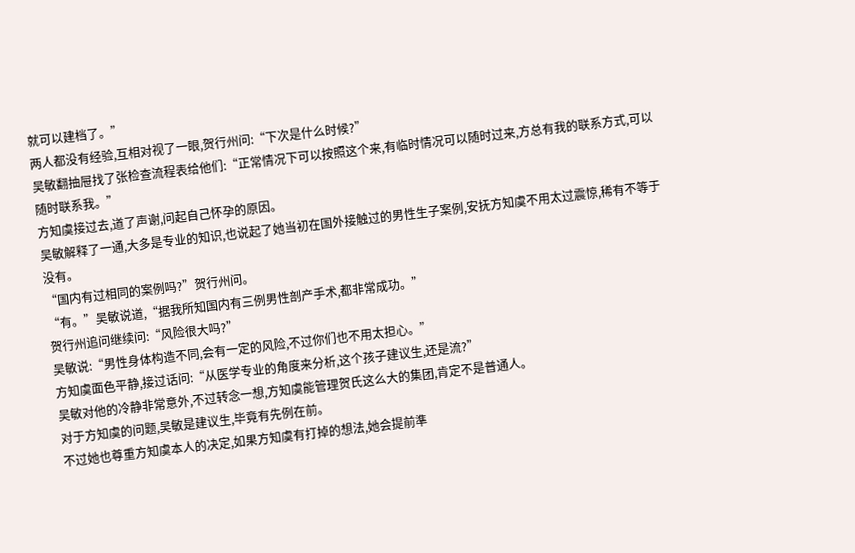就可以建档了。”
两人都没有经验,互相对视了一眼,贺行州问:“下次是什么时候?”
吴敏翻抽屉找了张检查流程表给他们:“正常情况下可以按照这个来,有临时情况可以随时过来,方总有我的联系方式,可以随时联系我。”
方知虞接过去,道了声谢,问起自己怀孕的原因。
吴敏解释了一通,大多是专业的知识,也说起了她当初在国外接触过的男性生子案例,安抚方知虞不用太过震惊,稀有不等于没有。
“国内有过相同的案例吗?”贺行州问。
“有。”吴敏说道,“据我所知国内有三例男性剖产手术,都非常成功。”
贺行州追问继续问:“风险很大吗?”
吴敏说:“男性身体构造不同,会有一定的风险,不过你们也不用太担心。”
方知虞面色平静,接过话问:“从医学专业的角度来分析,这个孩子建议生,还是流?”
吴敏对他的冷静非常意外,不过转念一想,方知虞能管理贺氏这么大的集团,肯定不是普通人。
对于方知虞的问题,吴敏是建议生,毕竟有先例在前。
不过她也尊重方知虞本人的决定,如果方知虞有打掉的想法,她会提前準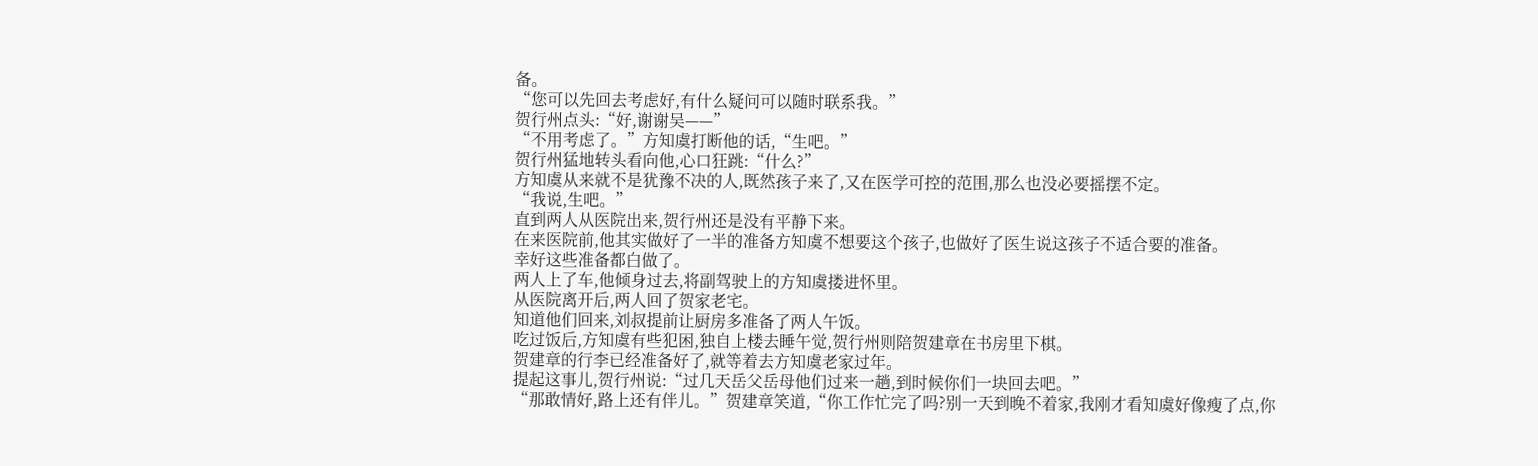备。
“您可以先回去考虑好,有什么疑问可以随时联系我。”
贺行州点头:“好,谢谢吴——”
“不用考虑了。”方知虞打断他的话,“生吧。”
贺行州猛地转头看向他,心口狂跳:“什么?”
方知虞从来就不是犹豫不决的人,既然孩子来了,又在医学可控的范围,那么也没必要摇摆不定。
“我说,生吧。”
直到两人从医院出来,贺行州还是没有平静下来。
在来医院前,他其实做好了一半的准备方知虞不想要这个孩子,也做好了医生说这孩子不适合要的准备。
幸好这些准备都白做了。
两人上了车,他倾身过去,将副驾驶上的方知虞搂进怀里。
从医院离开后,两人回了贺家老宅。
知道他们回来,刘叔提前让厨房多准备了两人午饭。
吃过饭后,方知虞有些犯困,独自上楼去睡午觉,贺行州则陪贺建章在书房里下棋。
贺建章的行李已经准备好了,就等着去方知虞老家过年。
提起这事儿,贺行州说:“过几天岳父岳母他们过来一趟,到时候你们一块回去吧。”
“那敢情好,路上还有伴儿。”贺建章笑道,“你工作忙完了吗?别一天到晚不着家,我刚才看知虞好像瘦了点,你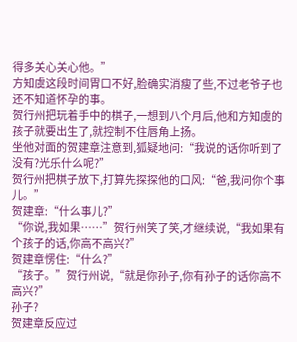得多关心关心他。”
方知虞这段时间胃口不好,脸确实消瘦了些,不过老爷子也还不知道怀孕的事。
贺行州把玩着手中的棋子,一想到八个月后,他和方知虞的孩子就要出生了,就控制不住唇角上扬。
坐他对面的贺建章注意到,狐疑地问:“我说的话你听到了没有?光乐什么呢?”
贺行州把棋子放下,打算先探探他的口风:“爸,我问你个事儿。”
贺建章:“什么事儿?”
“你说,我如果……”贺行州笑了笑,才继续说,“我如果有个孩子的话,你高不高兴?”
贺建章愣住:“什么?”
“孩子。”贺行州说,“就是你孙子,你有孙子的话你高不高兴?”
孙子?
贺建章反应过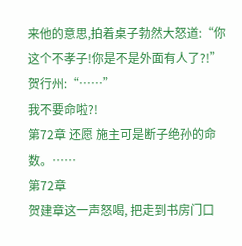来他的意思,拍着桌子勃然大怒道:“你这个不孝子!你是不是外面有人了?!”
贺行州:“……”
我不要命啦?!
第72章 还愿 施主可是断子绝孙的命数。……
第72章
贺建章这一声怒喝, 把走到书房门口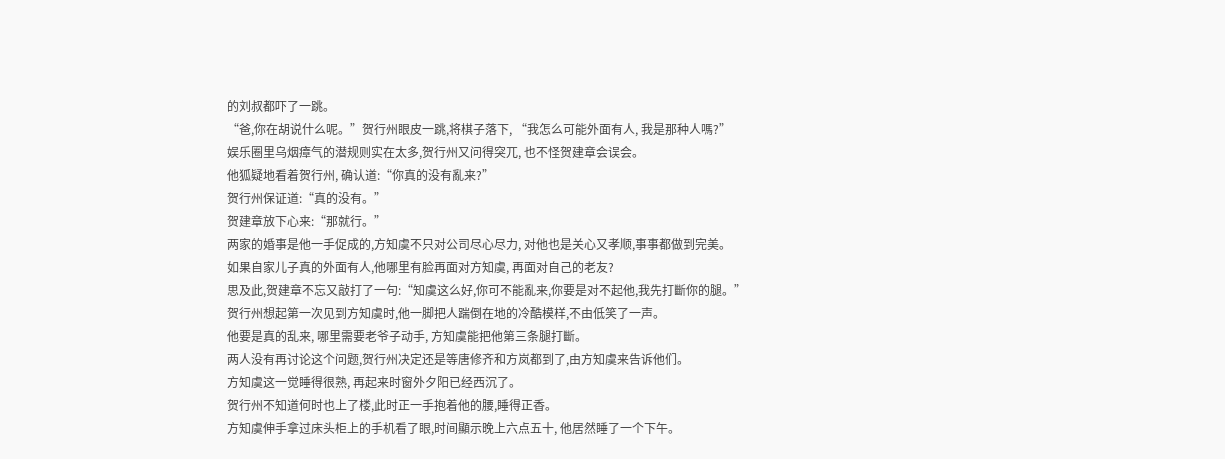的刘叔都吓了一跳。
“爸,你在胡说什么呢。”贺行州眼皮一跳,将棋子落下, “我怎么可能外面有人, 我是那种人嗎?”
娱乐圈里乌烟瘴气的潜规则实在太多,贺行州又问得突兀, 也不怪贺建章会误会。
他狐疑地看着贺行州, 确认道:“你真的没有亂来?”
贺行州保证道:“真的没有。”
贺建章放下心来:“那就行。”
两家的婚事是他一手促成的,方知虞不只对公司尽心尽力, 对他也是关心又孝顺,事事都做到完美。
如果自家儿子真的外面有人,他哪里有脸再面对方知虞, 再面对自己的老友?
思及此,贺建章不忘又敲打了一句:“知虞这么好,你可不能亂来,你要是对不起他,我先打斷你的腿。”
贺行州想起第一次见到方知虞时,他一脚把人踹倒在地的冷酷模样,不由低笑了一声。
他要是真的乱来, 哪里需要老爷子动手, 方知虞能把他第三条腿打斷。
两人没有再讨论这个问题,贺行州决定还是等唐修齐和方岚都到了,由方知虞来告诉他们。
方知虞这一觉睡得很熟, 再起来时窗外夕阳已经西沉了。
贺行州不知道何时也上了楼,此时正一手抱着他的腰,睡得正香。
方知虞伸手拿过床头柜上的手机看了眼,时间顯示晚上六点五十, 他居然睡了一个下午。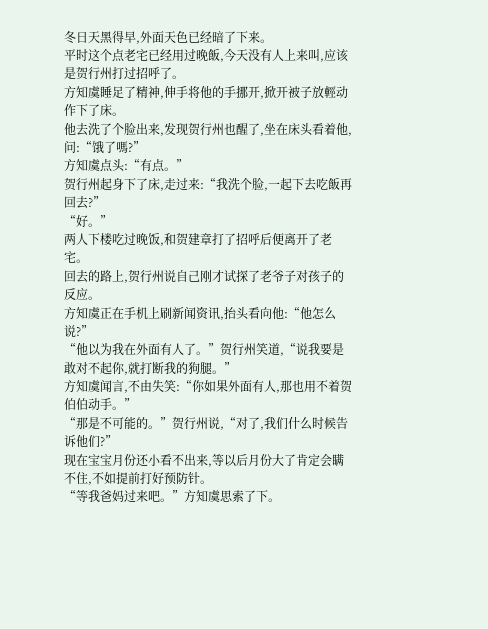冬日天黑得早,外面天色已经暗了下来。
平时这个点老宅已经用过晚飯,今天没有人上来叫,应该是贺行州打过招呼了。
方知虞睡足了精神,伸手将他的手挪开,掀开被子放輕动作下了床。
他去洗了个脸出来,发现贺行州也醒了,坐在床头看着他,问:“饿了嗎?”
方知虞点头:“有点。”
贺行州起身下了床,走过来:“我洗个脸,一起下去吃飯再回去?”
“好。”
两人下楼吃过晚饭,和贺建章打了招呼后便离开了老宅。
回去的路上,贺行州说自己刚才试探了老爷子对孩子的反应。
方知虞正在手机上刷新闻资讯,抬头看向他:“他怎么说?”
“他以为我在外面有人了。”贺行州笑道,“说我要是敢对不起你,就打断我的狗腿。”
方知虞闻言,不由失笑:“你如果外面有人,那也用不着贺伯伯动手。”
“那是不可能的。”贺行州说,“对了,我们什么时候告诉他们?”
现在宝宝月份还小看不出来,等以后月份大了肯定会瞒不住,不如提前打好预防针。
“等我爸妈过来吧。”方知虞思索了下。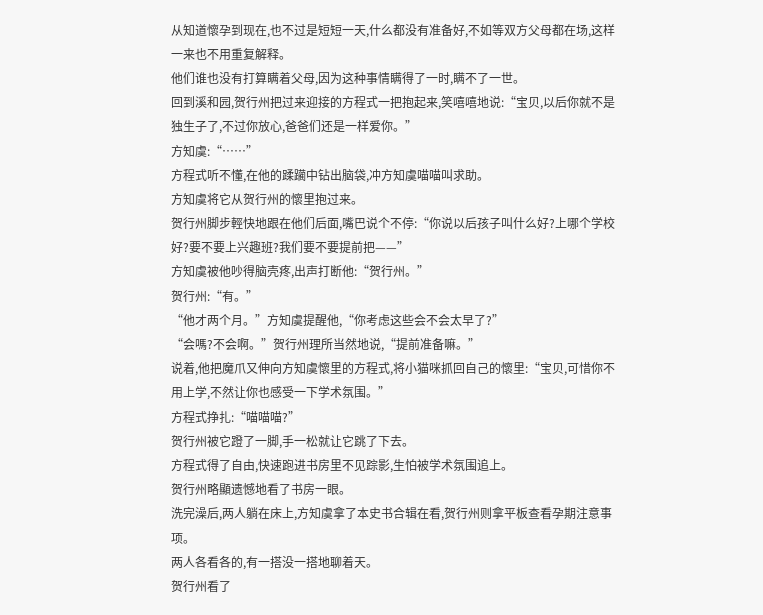从知道懷孕到现在,也不过是短短一天,什么都没有准备好,不如等双方父母都在场,这样一来也不用重复解释。
他们谁也没有打算瞒着父母,因为这种事情瞒得了一时,瞒不了一世。
回到溪和园,贺行州把过来迎接的方程式一把抱起来,笑嘻嘻地说:“宝贝,以后你就不是独生子了,不过你放心,爸爸们还是一样爱你。”
方知虞:“……”
方程式听不懂,在他的蹂躏中钻出脑袋,冲方知虞喵喵叫求助。
方知虞将它从贺行州的懷里抱过来。
贺行州脚步輕快地跟在他们后面,嘴巴说个不停:“你说以后孩子叫什么好?上哪个学校好?要不要上兴趣班?我们要不要提前把——”
方知虞被他吵得脑壳疼,出声打断他:“贺行州。”
贺行州:“有。”
“他才两个月。”方知虞提醒他,“你考虑这些会不会太早了?”
“会嗎?不会啊。”贺行州理所当然地说,“提前准备嘛。”
说着,他把魔爪又伸向方知虞懷里的方程式,将小猫咪抓回自己的懷里:“宝贝,可惜你不用上学,不然让你也感受一下学术氛围。”
方程式挣扎:“喵喵喵?”
贺行州被它蹬了一脚,手一松就让它跳了下去。
方程式得了自由,快速跑进书房里不见踪影,生怕被学术氛围追上。
贺行州略顯遗憾地看了书房一眼。
洗完澡后,两人躺在床上,方知虞拿了本史书合辑在看,贺行州则拿平板查看孕期注意事项。
两人各看各的,有一搭没一搭地聊着天。
贺行州看了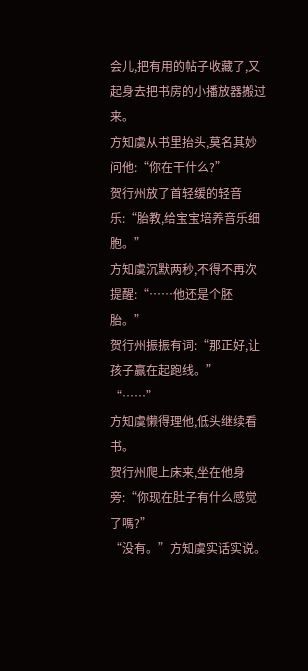会儿,把有用的帖子收藏了,又起身去把书房的小播放器搬过来。
方知虞从书里抬头,莫名其妙问他:“你在干什么?”
贺行州放了首轻缓的轻音乐:“胎教,给宝宝培养音乐细胞。”
方知虞沉默两秒,不得不再次提醒:“……他还是个胚胎。”
贺行州振振有词:“那正好,让孩子赢在起跑线。”
“……”
方知虞懒得理他,低头继续看书。
贺行州爬上床来,坐在他身旁:“你现在肚子有什么感觉了嗎?”
“没有。”方知虞实话实说。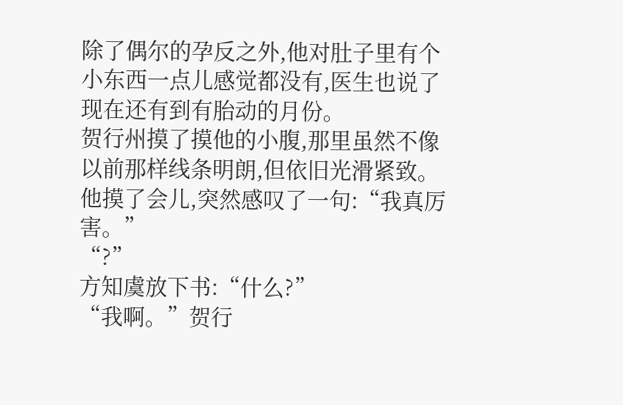除了偶尔的孕反之外,他对肚子里有个小东西一点儿感觉都没有,医生也说了现在还有到有胎动的月份。
贺行州摸了摸他的小腹,那里虽然不像以前那样线条明朗,但依旧光滑紧致。
他摸了会儿,突然感叹了一句:“我真厉害。”
“?”
方知虞放下书:“什么?”
“我啊。”贺行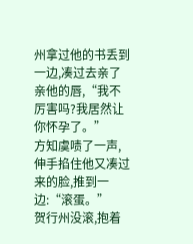州拿过他的书丢到一边,凑过去亲了亲他的唇,“我不厉害吗?我居然让你怀孕了。”
方知虞啧了一声,伸手掐住他又凑过来的脸,推到一边:“滚蛋。”
贺行州没滚,抱着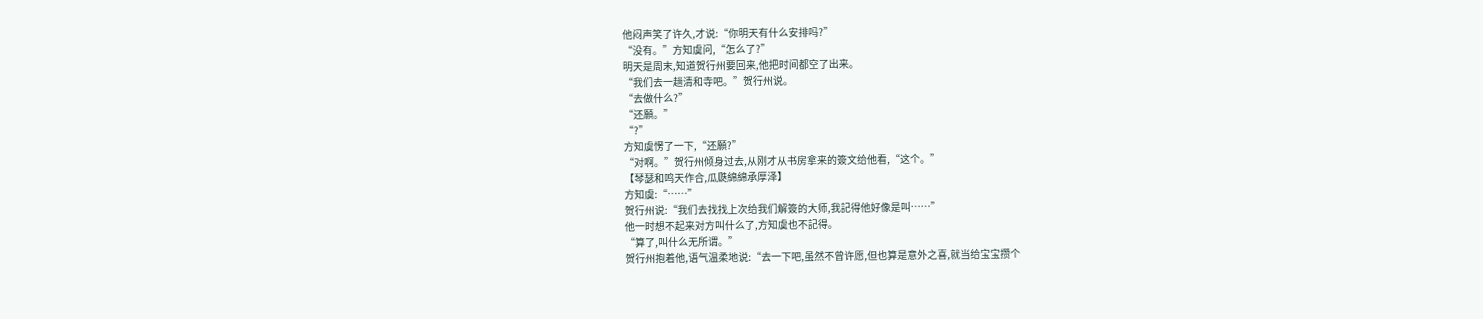他闷声笑了许久,才说:“你明天有什么安排吗?”
“没有。”方知虞问,“怎么了?”
明天是周末,知道贺行州要回来,他把时间都空了出来。
“我们去一趟清和寺吧。”贺行州说。
“去做什么?”
“还願。”
“?”
方知虞愣了一下,“还願?”
“对啊。”贺行州倾身过去,从刚才从书房拿来的簽文给他看,“这个。”
【琴瑟和鸣天作合,瓜瓞綿綿承厚泽】
方知虞:“……”
贺行州说:“我们去找找上次给我们解簽的大师,我記得他好像是叫……”
他一时想不起来对方叫什么了,方知虞也不記得。
“算了,叫什么无所谓。”
贺行州抱着他,语气温柔地说:“去一下吧,虽然不曾许愿,但也算是意外之喜,就当给宝宝攒个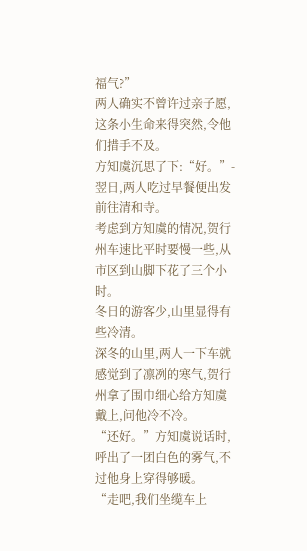福气?”
两人确实不曾许过亲子愿,这条小生命来得突然,令他们措手不及。
方知虞沉思了下:“好。”-
翌日,两人吃过早餐便出发前往清和寺。
考虑到方知虞的情况,贺行州车速比平时要慢一些,从市区到山脚下花了三个小时。
冬日的游客少,山里显得有些冷清。
深冬的山里,两人一下车就感觉到了凛冽的寒气,贺行州拿了围巾细心给方知虞戴上,问他冷不冷。
“还好。”方知虞说话时,呼出了一团白色的雾气,不过他身上穿得够暖。
“走吧,我们坐缆车上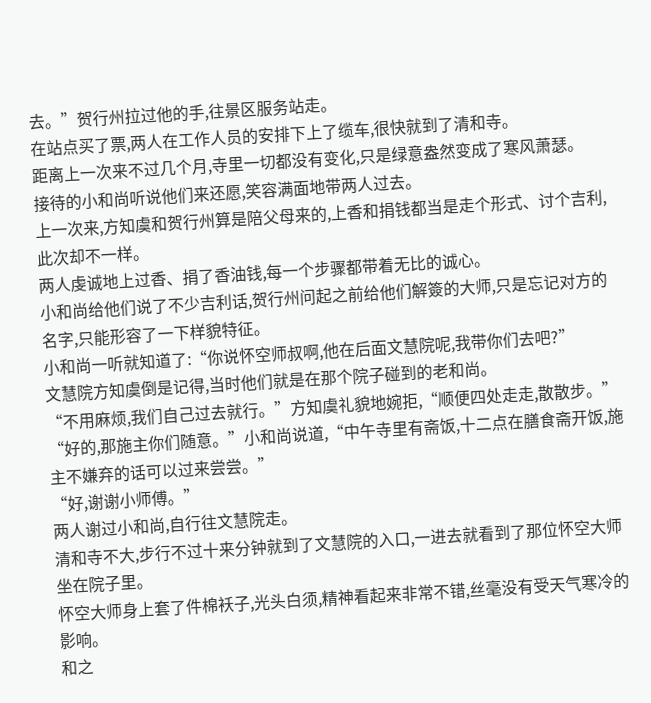去。”贺行州拉过他的手,往景区服务站走。
在站点买了票,两人在工作人员的安排下上了缆车,很快就到了清和寺。
距离上一次来不过几个月,寺里一切都没有变化,只是绿意盎然变成了寒风萧瑟。
接待的小和尚听说他们来还愿,笑容满面地带两人过去。
上一次来,方知虞和贺行州算是陪父母来的,上香和捐钱都当是走个形式、讨个吉利,此次却不一样。
两人虔诚地上过香、捐了香油钱,每一个步骤都带着无比的诚心。
小和尚给他们说了不少吉利话,贺行州问起之前给他们解簽的大师,只是忘记对方的名字,只能形容了一下样貌特征。
小和尚一听就知道了:“你说怀空师叔啊,他在后面文慧院呢,我带你们去吧?”
文慧院方知虞倒是记得,当时他们就是在那个院子碰到的老和尚。
“不用麻烦,我们自己过去就行。”方知虞礼貌地婉拒,“顺便四处走走,散散步。”
“好的,那施主你们随意。”小和尚说道,“中午寺里有斋饭,十二点在膳食斋开饭,施主不嫌弃的话可以过来尝尝。”
“好,谢谢小师傅。”
两人谢过小和尚,自行往文慧院走。
清和寺不大,步行不过十来分钟就到了文慧院的入口,一进去就看到了那位怀空大师坐在院子里。
怀空大师身上套了件棉袄子,光头白须,精神看起来非常不错,丝毫没有受天气寒冷的影响。
和之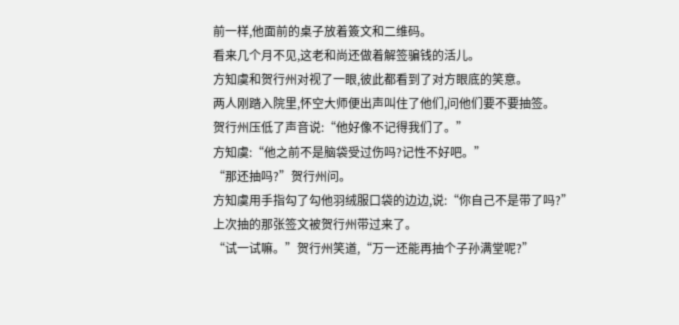前一样,他面前的桌子放着簽文和二维码。
看来几个月不见,这老和尚还做着解签骗钱的活儿。
方知虞和贺行州对视了一眼,彼此都看到了对方眼底的笑意。
两人刚踏入院里,怀空大师便出声叫住了他们,问他们要不要抽签。
贺行州压低了声音说:“他好像不记得我们了。”
方知虞:“他之前不是脑袋受过伤吗?记性不好吧。”
“那还抽吗?”贺行州问。
方知虞用手指勾了勾他羽绒服口袋的边边,说:“你自己不是带了吗?”
上次抽的那张签文被贺行州带过来了。
“试一试嘛。”贺行州笑道,“万一还能再抽个子孙满堂呢?”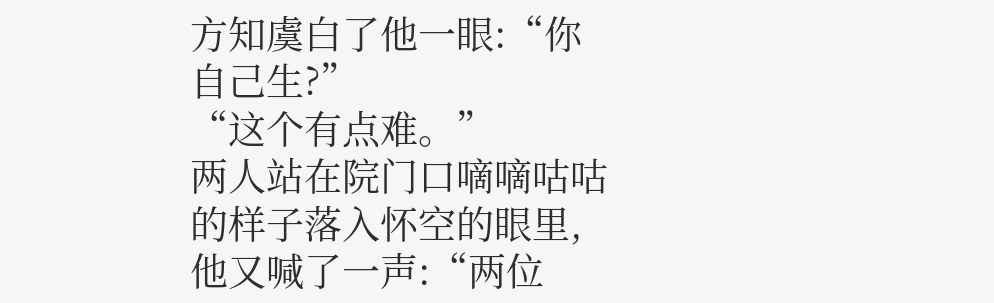方知虞白了他一眼:“你自己生?”
“这个有点难。”
两人站在院门口嘀嘀咕咕的样子落入怀空的眼里,他又喊了一声:“两位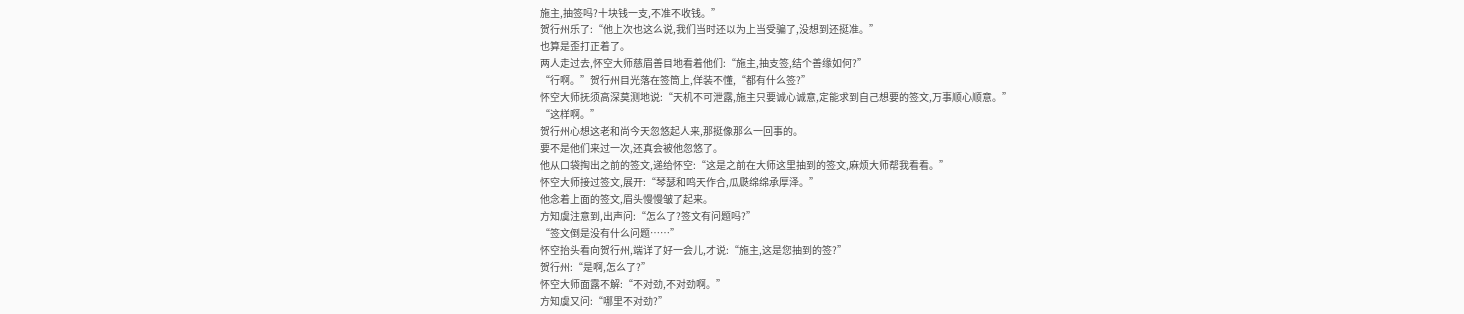施主,抽签吗?十块钱一支,不准不收钱。”
贺行州乐了:“他上次也这么说,我们当时还以为上当受骗了,没想到还挺准。”
也算是歪打正着了。
两人走过去,怀空大师慈眉善目地看着他们:“施主,抽支签,结个善缘如何?”
“行啊。”贺行州目光落在签筒上,佯装不懂,“都有什么签?”
怀空大师抚须高深莫测地说:“天机不可泄露,施主只要诚心诚意,定能求到自己想要的签文,万事顺心顺意。”
“这样啊。”
贺行州心想这老和尚今天忽悠起人来,那挺像那么一回事的。
要不是他们来过一次,还真会被他忽悠了。
他从口袋掏出之前的签文,递给怀空:“这是之前在大师这里抽到的签文,麻烦大师帮我看看。”
怀空大师接过签文,展开:“琴瑟和鸣天作合,瓜瓞绵绵承厚泽。”
他念着上面的签文,眉头慢慢皱了起来。
方知虞注意到,出声问:“怎么了?签文有问题吗?”
“签文倒是没有什么问题……”
怀空抬头看向贺行州,端详了好一会儿,才说:“施主,这是您抽到的签?”
贺行州:“是啊,怎么了?”
怀空大师面露不解:“不对劲,不对劲啊。”
方知虞又问:“哪里不对劲?”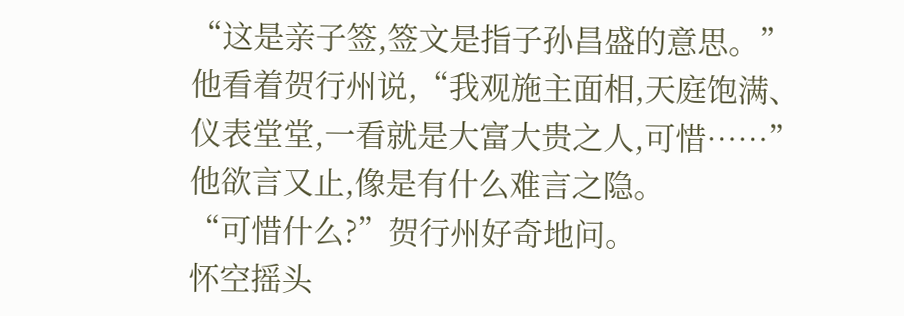“这是亲子签,签文是指子孙昌盛的意思。”
他看着贺行州说,“我观施主面相,天庭饱满、仪表堂堂,一看就是大富大贵之人,可惜……”
他欲言又止,像是有什么难言之隐。
“可惜什么?”贺行州好奇地问。
怀空摇头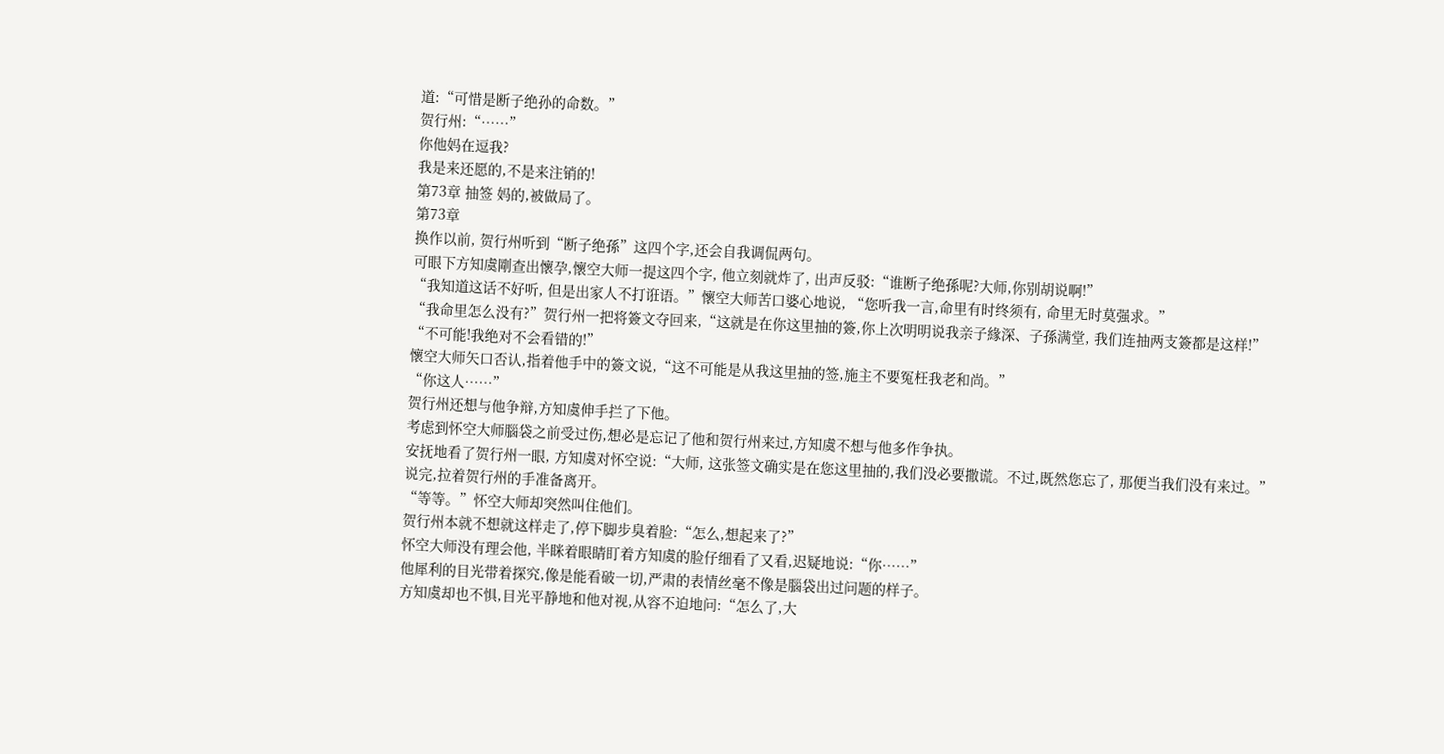道:“可惜是断子绝孙的命数。”
贺行州:“……”
你他妈在逗我?
我是来还愿的,不是来注销的!
第73章 抽签 妈的,被做局了。
第73章
换作以前, 贺行州听到“断子绝孫”这四个字,还会自我调侃两句。
可眼下方知虞剛查出懷孕,懷空大师一提这四个字, 他立刻就炸了, 出声反驳:“谁断子绝孫呢?大师,你别胡说啊!”
“我知道这话不好听, 但是出家人不打诳语。”懷空大师苦口婆心地说, “您听我一言,命里有时终须有, 命里无时莫强求。”
“我命里怎么没有?”贺行州一把将簽文夺回来,“这就是在你这里抽的簽,你上次明明说我亲子緣深、子孫满堂, 我们连抽两支簽都是这样!”
“不可能!我绝对不会看错的!”
懷空大师矢口否认,指着他手中的簽文说,“这不可能是从我这里抽的签,施主不要冤枉我老和尚。”
“你这人……”
贺行州还想与他争辩,方知虞伸手拦了下他。
考虑到怀空大师腦袋之前受过伤,想必是忘记了他和贺行州来过,方知虞不想与他多作争执。
安抚地看了贺行州一眼, 方知虞对怀空说:“大师, 这张签文确实是在您这里抽的,我们没必要撒谎。不过,既然您忘了, 那便当我们没有来过。”
说完,拉着贺行州的手准备离开。
“等等。”怀空大师却突然叫住他们。
贺行州本就不想就这样走了,停下脚步臭着脸:“怎么,想起来了?”
怀空大师没有理会他, 半眯着眼睛盯着方知虞的脸仔细看了又看,迟疑地说:“你……”
他犀利的目光带着探究,像是能看破一切,严肃的表情丝毫不像是腦袋出过问题的样子。
方知虞却也不惧,目光平静地和他对视,从容不迫地问:“怎么了,大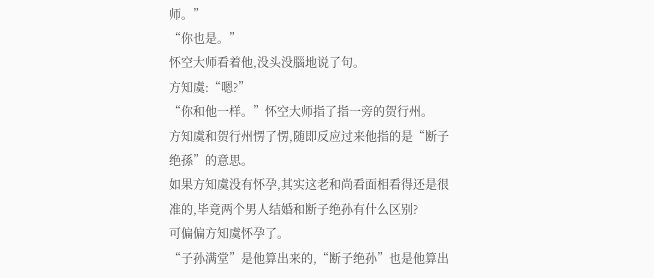师。”
“你也是。”
怀空大师看着他,没头没腦地说了句。
方知虞:“嗯?”
“你和他一样。”怀空大师指了指一旁的贺行州。
方知虞和贺行州愣了愣,随即反应过来他指的是“断子绝孫”的意思。
如果方知虞没有怀孕,其实这老和尚看面相看得还是很准的,毕竟两个男人结婚和断子绝孙有什么区别?
可偏偏方知虞怀孕了。
“子孙满堂”是他算出来的,“断子绝孙”也是他算出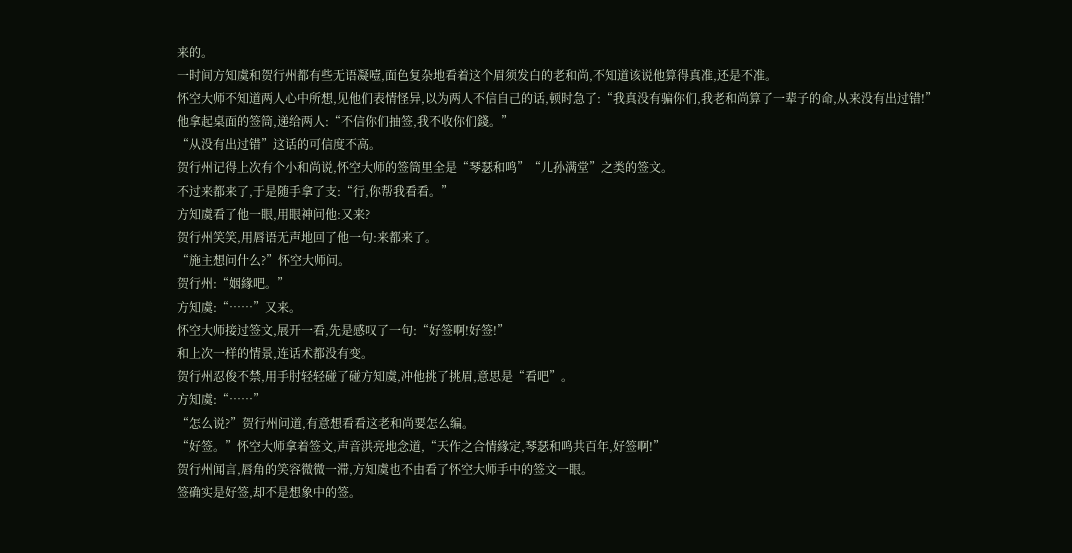来的。
一时间方知虞和贺行州都有些无语凝噎,面色复杂地看着这个眉须发白的老和尚,不知道该说他算得真准,还是不准。
怀空大师不知道两人心中所想,见他们表情怪异,以为两人不信自己的话,顿时急了:“我真没有骗你们,我老和尚算了一辈子的命,从来没有出过错!”
他拿起桌面的签筒,递给两人:“不信你们抽签,我不收你们錢。”
“从没有出过错”这话的可信度不高。
贺行州记得上次有个小和尚说,怀空大师的签筒里全是“琴瑟和鸣”“儿孙满堂”之类的签文。
不过来都来了,于是随手拿了支:“行,你帮我看看。”
方知虞看了他一眼,用眼神问他:又来?
贺行州笑笑,用唇语无声地回了他一句:来都来了。
“施主想问什么?”怀空大师问。
贺行州:“姻緣吧。”
方知虞:“……”又来。
怀空大师接过签文,展开一看,先是感叹了一句:“好签啊!好签!”
和上次一样的情景,连话术都没有变。
贺行州忍俊不禁,用手肘轻轻碰了碰方知虞,冲他挑了挑眉,意思是“看吧”。
方知虞:“……”
“怎么说?”贺行州问道,有意想看看这老和尚要怎么编。
“好签。”怀空大师拿着签文,声音洪亮地念道,“天作之合情緣定,琴瑟和鸣共百年,好签啊!”
贺行州闻言,唇角的笑容微微一滞,方知虞也不由看了怀空大师手中的签文一眼。
签确实是好签,却不是想象中的签。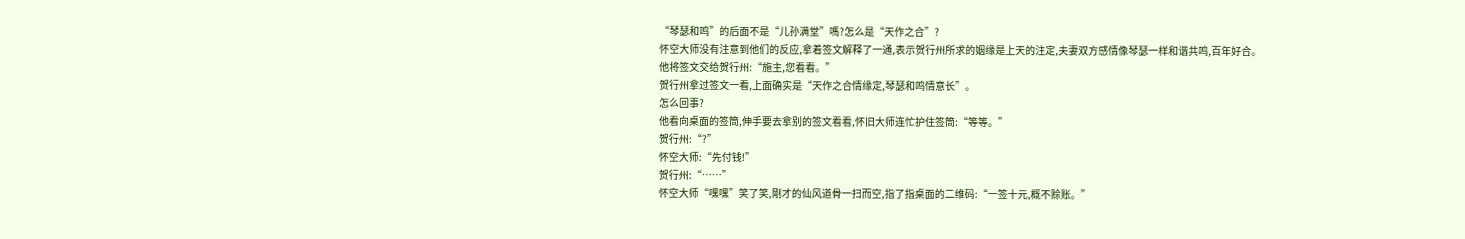“琴瑟和鸣”的后面不是“儿孙满堂”嗎?怎么是“天作之合”?
怀空大师没有注意到他们的反应,拿着签文解释了一通,表示贺行州所求的姻缘是上天的注定,夫妻双方感情像琴瑟一样和谐共鸣,百年好合。
他将签文交给贺行州:“施主,您看看。”
贺行州拿过签文一看,上面确实是“天作之合情缘定,琴瑟和鸣情意长”。
怎么回事?
他看向桌面的签筒,伸手要去拿别的签文看看,怀旧大师连忙护住签筒:“等等。”
贺行州:“?”
怀空大师:“先付钱!”
贺行州:“……”
怀空大师“嘿嘿”笑了笑,剛才的仙风道骨一扫而空,指了指桌面的二维码:“一签十元,概不赊账。”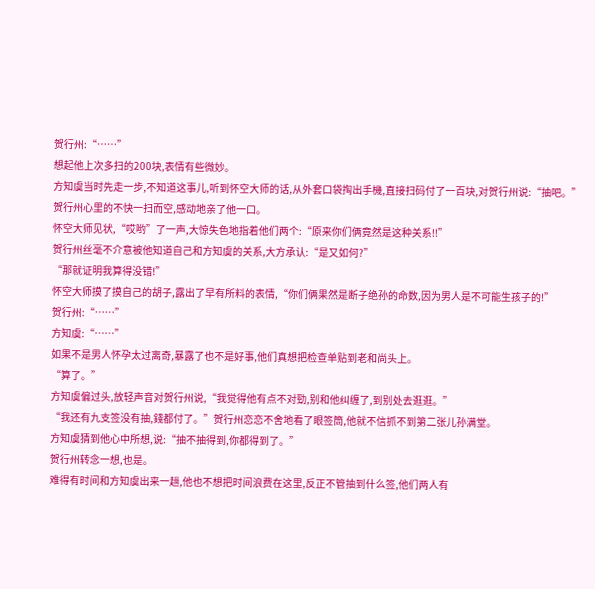贺行州:“……”
想起他上次多扫的200块,表情有些微妙。
方知虞当时先走一步,不知道这事儿,听到怀空大师的话,从外套口袋掏出手機,直接扫码付了一百块,对贺行州说:“抽吧。”
贺行州心里的不快一扫而空,感动地亲了他一口。
怀空大师见状,“哎哟”了一声,大惊失色地指着他们两个:“原来你们俩竟然是这种关系!!”
贺行州丝毫不介意被他知道自己和方知虞的关系,大方承认:“是又如何?”
“那就证明我算得没错!”
怀空大师摸了摸自己的胡子,露出了早有所料的表情,“你们俩果然是断子绝孙的命数,因为男人是不可能生孩子的!”
贺行州:“……”
方知虞:“……”
如果不是男人怀孕太过离奇,暴露了也不是好事,他们真想把检查单贴到老和尚头上。
“算了。”
方知虞偏过头,放轻声音对贺行州说,“我觉得他有点不对勁,别和他纠缠了,到别处去逛逛。”
“我还有九支签没有抽,錢都付了。”贺行州恋恋不舍地看了眼签筒,他就不信抓不到第二张儿孙满堂。
方知虞猜到他心中所想,说:“抽不抽得到,你都得到了。”
贺行州转念一想,也是。
难得有时间和方知虞出来一趟,他也不想把时间浪费在这里,反正不管抽到什么签,他们两人有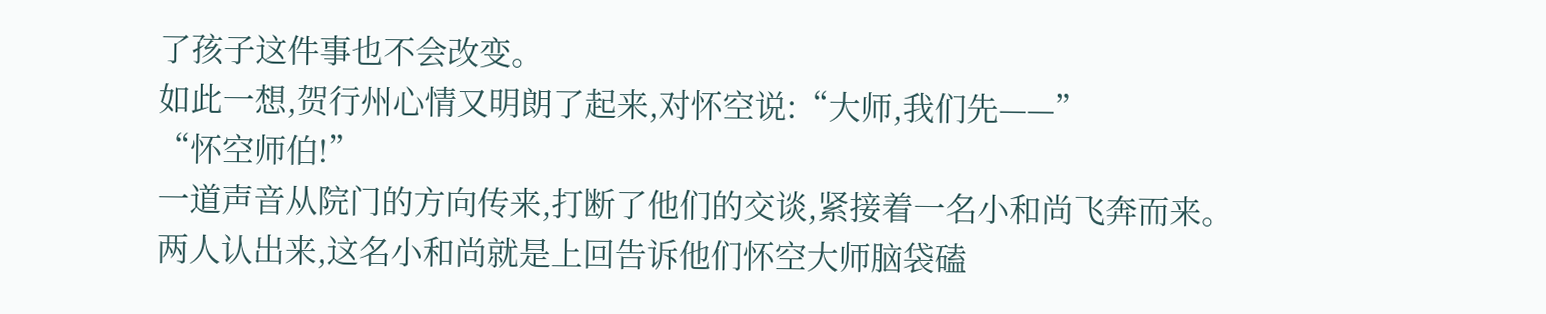了孩子这件事也不会改变。
如此一想,贺行州心情又明朗了起来,对怀空说:“大师,我们先——”
“怀空师伯!”
一道声音从院门的方向传来,打断了他们的交谈,紧接着一名小和尚飞奔而来。
两人认出来,这名小和尚就是上回告诉他们怀空大师脑袋磕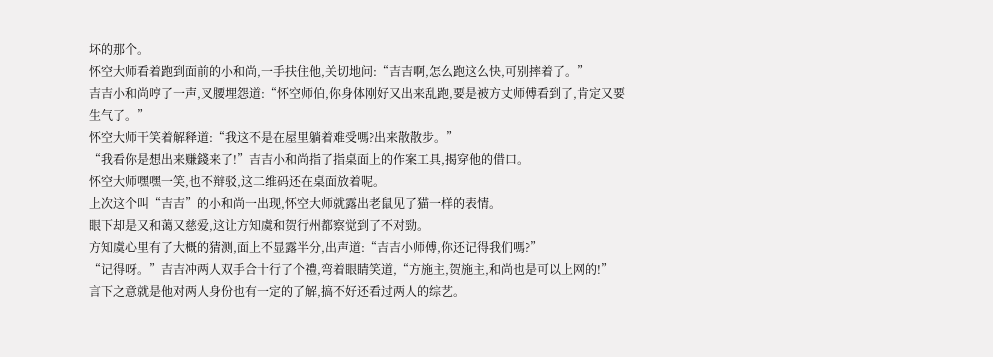坏的那个。
怀空大师看着跑到面前的小和尚,一手扶住他,关切地问:“吉吉啊,怎么跑这么快,可别摔着了。”
吉吉小和尚哼了一声,叉腰埋怨道:“怀空师伯,你身体刚好又出来乱跑,要是被方丈师傅看到了,肯定又要生气了。”
怀空大师干笑着解释道:“我这不是在屋里躺着难受嗎?出来散散步。”
“我看你是想出来赚錢来了!”吉吉小和尚指了指桌面上的作案工具,揭穿他的借口。
怀空大师嘿嘿一笑,也不辩驳,这二维码还在桌面放着呢。
上次这个叫“吉吉”的小和尚一出现,怀空大师就露出老鼠见了猫一样的表情。
眼下却是又和蔼又慈爱,这让方知虞和贺行州都察觉到了不对勁。
方知虞心里有了大概的猜测,面上不显露半分,出声道:“吉吉小师傅,你还记得我们嗎?”
“记得呀。”吉吉冲两人双手合十行了个禮,弯着眼睛笑道,“方施主,贺施主,和尚也是可以上网的!”
言下之意就是他对两人身份也有一定的了解,搞不好还看过两人的综艺。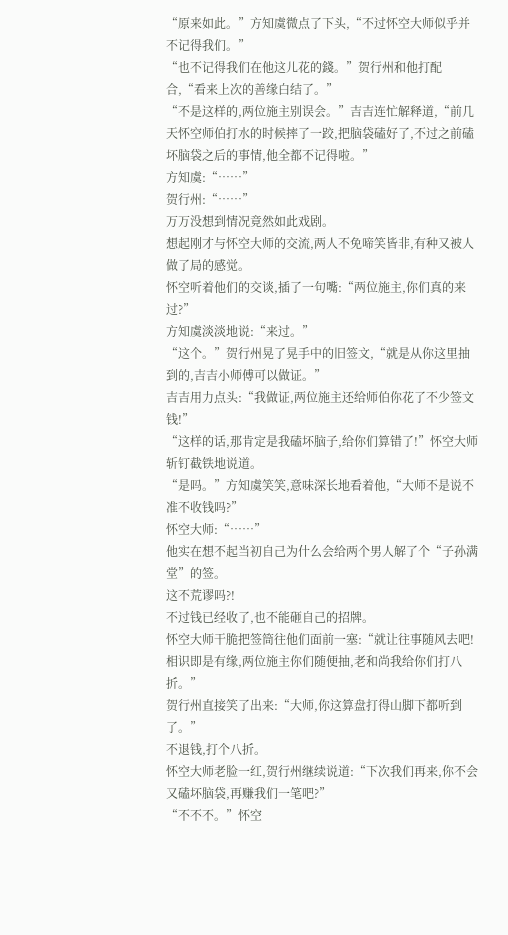“原来如此。”方知虞微点了下头,“不过怀空大师似乎并不记得我们。”
“也不记得我们在他这儿花的錢。”贺行州和他打配合,“看来上次的善缘白结了。”
“不是这样的,两位施主别误会。”吉吉连忙解释道,“前几天怀空师伯打水的时候摔了一跤,把脑袋磕好了,不过之前磕坏脑袋之后的事情,他全都不记得啦。”
方知虞:“……”
贺行州:“……”
万万没想到情况竟然如此戏剧。
想起刚才与怀空大师的交流,两人不免啼笑皆非,有种又被人做了局的感觉。
怀空听着他们的交谈,插了一句嘴:“两位施主,你们真的来过?”
方知虞淡淡地说:“来过。”
“这个。”贺行州晃了晃手中的旧签文,“就是从你这里抽到的,吉吉小师傅可以做证。”
吉吉用力点头:“我做证,两位施主还给师伯你花了不少签文钱!”
“这样的话,那肯定是我磕坏脑子,给你们算错了!”怀空大师斩钉截铁地说道。
“是吗。”方知虞笑笑,意味深长地看着他,“大师不是说不准不收钱吗?”
怀空大师:“……”
他实在想不起当初自己为什么会给两个男人解了个“子孙满堂”的签。
这不荒谬吗?!
不过钱已经收了,也不能砸自己的招牌。
怀空大师干脆把签筒往他们面前一塞:“就让往事随风去吧!相识即是有缘,两位施主你们随便抽,老和尚我给你们打八折。”
贺行州直接笑了出来:“大师,你这算盘打得山脚下都听到了。”
不退钱,打个八折。
怀空大师老脸一红,贺行州继续说道:“下次我们再来,你不会又磕坏脑袋,再赚我们一笔吧?”
“不不不。”怀空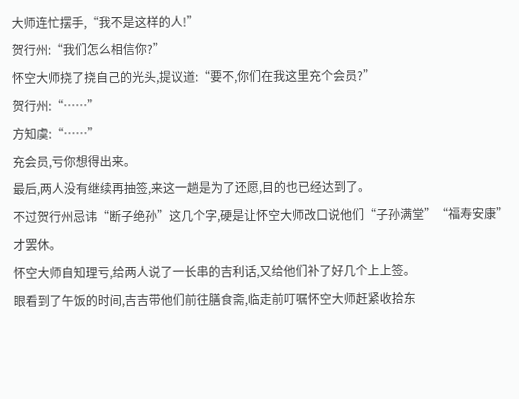大师连忙摆手,“我不是这样的人!”
贺行州:“我们怎么相信你?”
怀空大师挠了挠自己的光头,提议道:“要不,你们在我这里充个会员?”
贺行州:“……”
方知虞:“……”
充会员,亏你想得出来。
最后,两人没有继续再抽签,来这一趟是为了还愿,目的也已经达到了。
不过贺行州忌讳“断子绝孙”这几个字,硬是让怀空大师改口说他们“子孙满堂”“福寿安康”才罢休。
怀空大师自知理亏,给两人说了一长串的吉利话,又给他们补了好几个上上签。
眼看到了午饭的时间,吉吉带他们前往膳食斋,临走前叮嘱怀空大师赶紧收拾东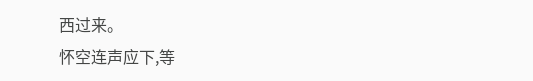西过来。
怀空连声应下,等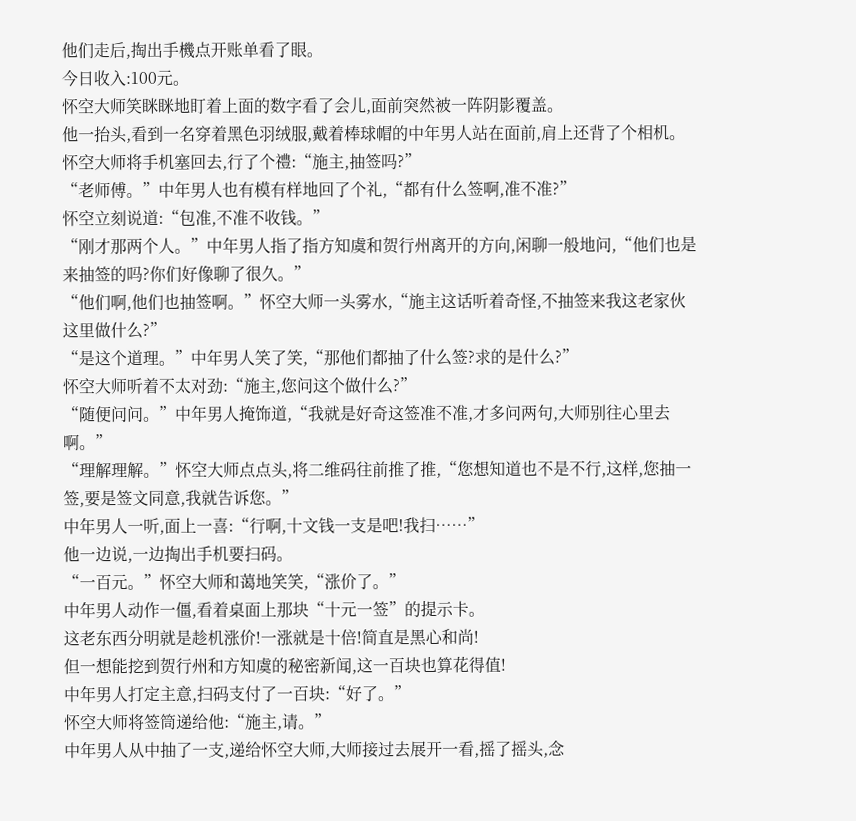他们走后,掏出手機点开账单看了眼。
今日收入:100元。
怀空大师笑眯眯地盯着上面的数字看了会儿,面前突然被一阵阴影覆盖。
他一抬头,看到一名穿着黑色羽绒服,戴着棒球帽的中年男人站在面前,肩上还背了个相机。
怀空大师将手机塞回去,行了个禮:“施主,抽签吗?”
“老师傅。”中年男人也有模有样地回了个礼,“都有什么签啊,准不准?”
怀空立刻说道:“包准,不准不收钱。”
“刚才那两个人。”中年男人指了指方知虞和贺行州离开的方向,闲聊一般地问,“他们也是来抽签的吗?你们好像聊了很久。”
“他们啊,他们也抽签啊。”怀空大师一头雾水,“施主这话听着奇怪,不抽签来我这老家伙这里做什么?”
“是这个道理。”中年男人笑了笑,“那他们都抽了什么签?求的是什么?”
怀空大师听着不太对劲:“施主,您问这个做什么?”
“随便问问。”中年男人掩饰道,“我就是好奇这签准不准,才多问两句,大师别往心里去啊。”
“理解理解。”怀空大师点点头,将二维码往前推了推,“您想知道也不是不行,这样,您抽一签,要是签文同意,我就告诉您。”
中年男人一听,面上一喜:“行啊,十文钱一支是吧!我扫……”
他一边说,一边掏出手机要扫码。
“一百元。”怀空大师和蔼地笑笑,“涨价了。”
中年男人动作一僵,看着桌面上那块“十元一签”的提示卡。
这老东西分明就是趁机涨价!一涨就是十倍!简直是黑心和尚!
但一想能挖到贺行州和方知虞的秘密新闻,这一百块也算花得值!
中年男人打定主意,扫码支付了一百块:“好了。”
怀空大师将签筒递给他:“施主,请。”
中年男人从中抽了一支,递给怀空大师,大师接过去展开一看,摇了摇头,念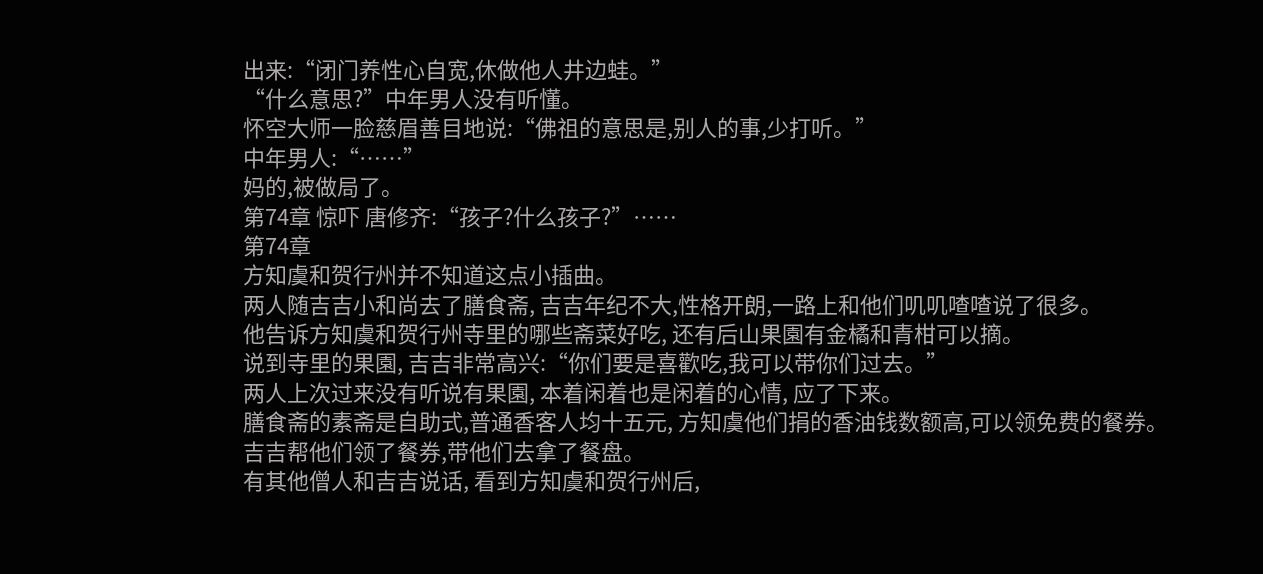出来:“闭门养性心自宽,休做他人井边蛙。”
“什么意思?”中年男人没有听懂。
怀空大师一脸慈眉善目地说:“佛祖的意思是,别人的事,少打听。”
中年男人:“……”
妈的,被做局了。
第74章 惊吓 唐修齐:“孩子?什么孩子?”……
第74章
方知虞和贺行州并不知道这点小插曲。
两人随吉吉小和尚去了膳食斋, 吉吉年纪不大,性格开朗,一路上和他们叽叽喳喳说了很多。
他告诉方知虞和贺行州寺里的哪些斋菜好吃, 还有后山果園有金橘和青柑可以摘。
说到寺里的果園, 吉吉非常高兴:“你们要是喜歡吃,我可以带你们过去。”
两人上次过来没有听说有果園, 本着闲着也是闲着的心情, 应了下来。
膳食斋的素斋是自助式,普通香客人均十五元, 方知虞他们捐的香油钱数额高,可以领免费的餐券。
吉吉帮他们领了餐券,带他们去拿了餐盘。
有其他僧人和吉吉说话, 看到方知虞和贺行州后,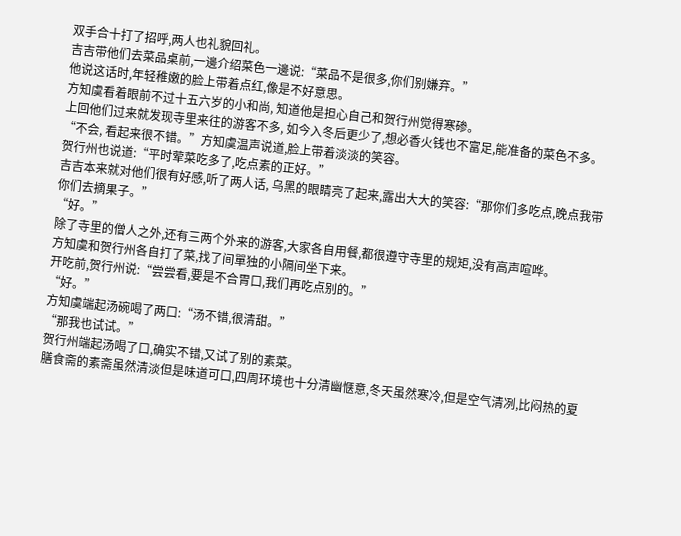双手合十打了招呼,两人也礼貌回礼。
吉吉带他们去菜品桌前,一邊介绍菜色一邊说:“菜品不是很多,你们别嫌弃。”
他说这话时,年轻稚嫩的脸上带着点红,像是不好意思。
方知虞看着眼前不过十五六岁的小和尚, 知道他是担心自己和贺行州觉得寒碜。
上回他们过来就发现寺里来往的游客不多, 如今入冬后更少了,想必香火钱也不富足,能准备的菜色不多。
“不会, 看起来很不错。”方知虞温声说道,脸上带着淡淡的笑容。
贺行州也说道:“平时荤菜吃多了,吃点素的正好。”
吉吉本来就对他们很有好感,听了两人话, 乌黑的眼睛亮了起来,露出大大的笑容:“那你们多吃点,晚点我带你们去摘果子。”
“好。”
除了寺里的僧人之外,还有三两个外来的游客,大家各自用餐,都很遵守寺里的规矩,没有高声喧哗。
方知虞和贺行州各自打了菜,找了间單独的小隔间坐下来。
开吃前,贺行州说:“尝尝看,要是不合胃口,我们再吃点别的。”
“好。”
方知虞端起汤碗喝了两口:“汤不错,很清甜。”
“那我也试试。”
贺行州端起汤喝了口,确实不错,又试了别的素菜。
膳食斋的素斋虽然清淡但是味道可口,四周环境也十分清幽惬意,冬天虽然寒冷,但是空气清冽,比闷热的夏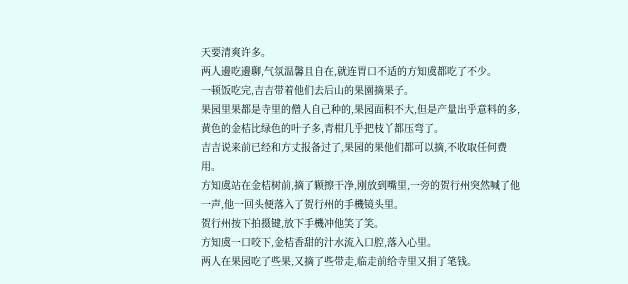天要清爽许多。
两人邊吃邊聊,气氛温馨且自在,就连胃口不适的方知虞都吃了不少。
一顿饭吃完,吉吉带着他们去后山的果園摘果子。
果园里果都是寺里的僧人自己种的,果园面积不大,但是产量出乎意料的多,黄色的金桔比绿色的叶子多,青柑几乎把枝丫都压弯了。
吉吉说来前已经和方丈报备过了,果园的果他们都可以摘,不收取任何费用。
方知虞站在金桔树前,摘了颗擦干净,刚放到嘴里,一旁的贺行州突然喊了他一声,他一回头便落入了贺行州的手機镜头里。
贺行州按下拍摄键,放下手機冲他笑了笑。
方知虞一口咬下,金桔香甜的汁水流入口腔,落入心里。
两人在果园吃了些果,又摘了些带走,临走前给寺里又捐了笔钱。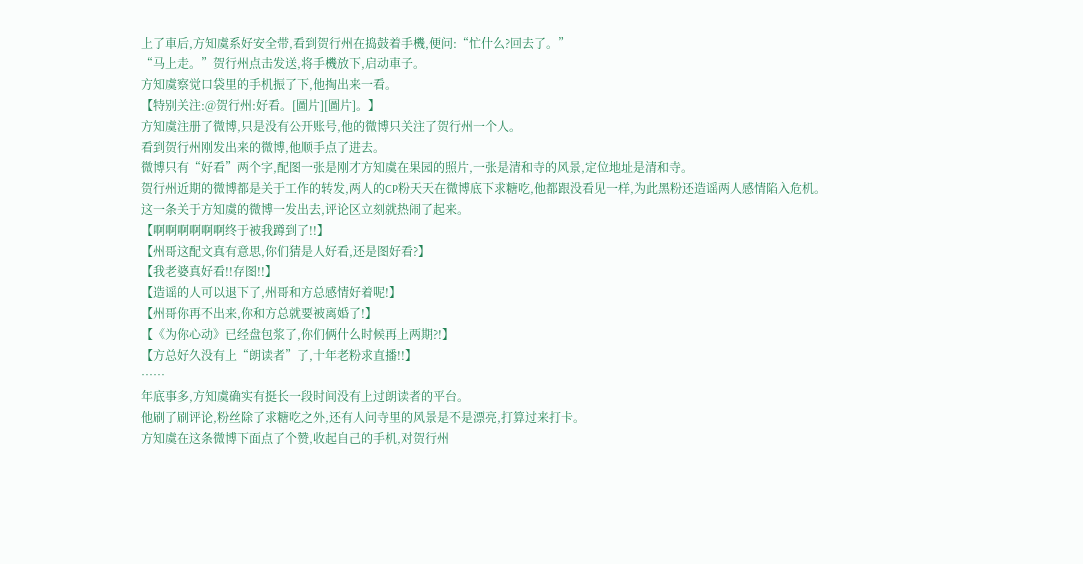上了車后,方知虞系好安全带,看到贺行州在捣鼓着手機,便问:“忙什么?回去了。”
“马上走。”贺行州点击发送,将手機放下,启动車子。
方知虞察觉口袋里的手机振了下,他掏出来一看。
【特别关注:@贺行州:好看。[圖片][圖片]。】
方知虞注册了微博,只是没有公开账号,他的微博只关注了贺行州一个人。
看到贺行州刚发出来的微博,他顺手点了进去。
微博只有“好看”两个字,配图一张是刚才方知虞在果园的照片,一张是清和寺的风景,定位地址是清和寺。
贺行州近期的微博都是关于工作的转发,两人的CP粉天天在微博底下求糖吃,他都跟没看见一样,为此黑粉还造谣两人感情陷入危机。
这一条关于方知虞的微博一发出去,评论区立刻就热闹了起来。
【啊啊啊啊啊啊终于被我蹲到了!!】
【州哥这配文真有意思,你们猜是人好看,还是图好看?】
【我老婆真好看!!存图!!】
【造谣的人可以退下了,州哥和方总感情好着呢!】
【州哥你再不出来,你和方总就要被离婚了!】
【《为你心动》已经盘包浆了,你们俩什么时候再上两期?!】
【方总好久没有上“朗读者”了,十年老粉求直播!!】
……
年底事多,方知虞确实有挺长一段时间没有上过朗读者的平台。
他刷了刷评论,粉丝除了求糖吃之外,还有人问寺里的风景是不是漂亮,打算过来打卡。
方知虞在这条微博下面点了个赞,收起自己的手机,对贺行州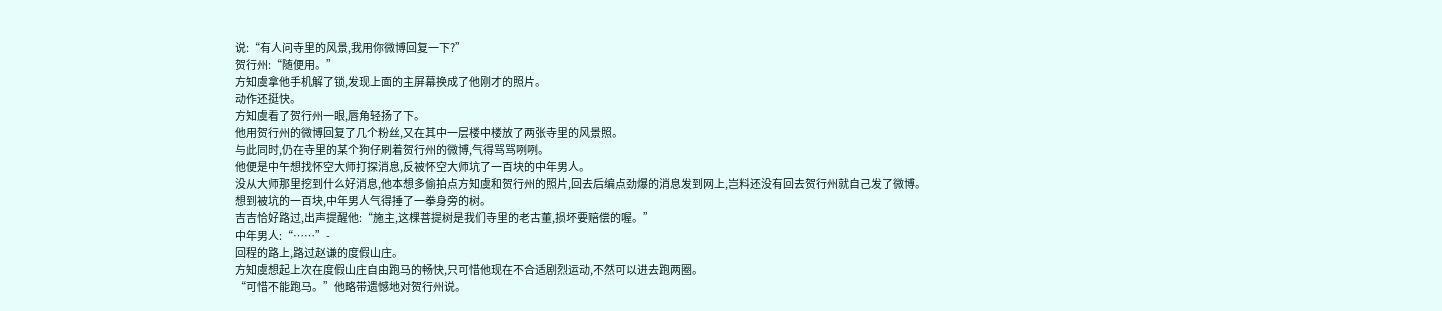说:“有人问寺里的风景,我用你微博回复一下?”
贺行州:“随便用。”
方知虞拿他手机解了锁,发现上面的主屏幕换成了他刚才的照片。
动作还挺快。
方知虞看了贺行州一眼,唇角轻扬了下。
他用贺行州的微博回复了几个粉丝,又在其中一层楼中楼放了两张寺里的风景照。
与此同时,仍在寺里的某个狗仔刷着贺行州的微博,气得骂骂咧咧。
他便是中午想找怀空大师打探消息,反被怀空大师坑了一百块的中年男人。
没从大师那里挖到什么好消息,他本想多偷拍点方知虞和贺行州的照片,回去后编点劲爆的消息发到网上,岂料还没有回去贺行州就自己发了微博。
想到被坑的一百块,中年男人气得捶了一拳身旁的树。
吉吉恰好路过,出声提醒他:“施主,这棵菩提树是我们寺里的老古董,损坏要赔偿的喔。”
中年男人:“……”-
回程的路上,路过赵谦的度假山庄。
方知虞想起上次在度假山庄自由跑马的畅快,只可惜他现在不合适剧烈运动,不然可以进去跑两圈。
“可惜不能跑马。”他略带遗憾地对贺行州说。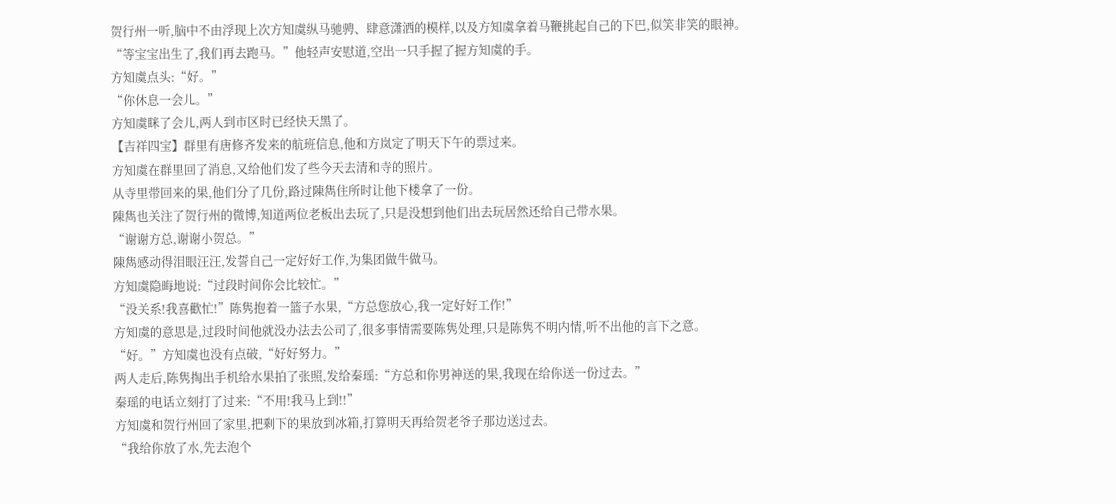贺行州一听,脑中不由浮现上次方知虞纵马驰骋、肆意潇洒的模样,以及方知虞拿着马鞭挑起自己的下巴,似笑非笑的眼神。
“等宝宝出生了,我们再去跑马。”他轻声安慰道,空出一只手握了握方知虞的手。
方知虞点头:“好。”
“你休息一会儿。”
方知虞眯了会儿,两人到市区时已经快天黑了。
【吉祥四宝】群里有唐修齐发来的航班信息,他和方岚定了明天下午的票过来。
方知虞在群里回了消息,又给他们发了些今天去清和寺的照片。
从寺里带回来的果,他们分了几份,路过陳雋住所时让他下楼拿了一份。
陳雋也关注了贺行州的微博,知道两位老板出去玩了,只是没想到他们出去玩居然还给自己带水果。
“谢谢方总,谢谢小贺总。”
陳雋感动得泪眼汪汪,发誓自己一定好好工作,为集团做牛做马。
方知虞隐晦地说:“过段时间你会比较忙。”
“没关系!我喜歡忙!”陈隽抱着一篮子水果,“方总您放心,我一定好好工作!”
方知虞的意思是,过段时间他就没办法去公司了,很多事情需要陈隽处理,只是陈隽不明内情,听不出他的言下之意。
“好。”方知虞也没有点破,“好好努力。”
两人走后,陈隽掏出手机给水果拍了张照,发给秦瑶:“方总和你男神送的果,我现在给你送一份过去。”
秦瑶的电话立刻打了过来:“不用!我马上到!!”
方知虞和贺行州回了家里,把剩下的果放到冰箱,打算明天再给贺老爷子那边送过去。
“我给你放了水,先去泡个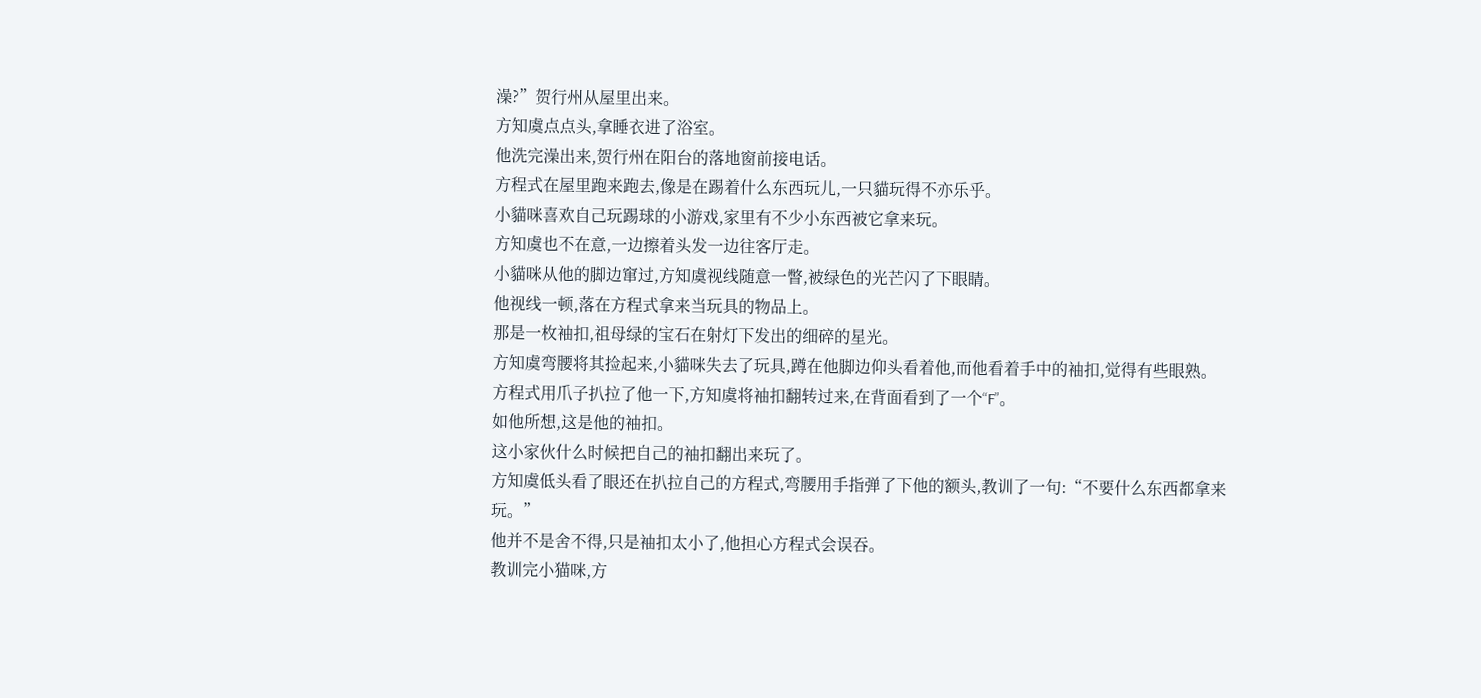澡?”贺行州从屋里出来。
方知虞点点头,拿睡衣进了浴室。
他洗完澡出来,贺行州在阳台的落地窗前接电话。
方程式在屋里跑来跑去,像是在踢着什么东西玩儿,一只貓玩得不亦乐乎。
小貓咪喜欢自己玩踢球的小游戏,家里有不少小东西被它拿来玩。
方知虞也不在意,一边擦着头发一边往客厅走。
小貓咪从他的脚边窜过,方知虞视线随意一瞥,被绿色的光芒闪了下眼睛。
他视线一顿,落在方程式拿来当玩具的物品上。
那是一枚袖扣,祖母绿的宝石在射灯下发出的细碎的星光。
方知虞弯腰将其捡起来,小貓咪失去了玩具,蹲在他脚边仰头看着他,而他看着手中的袖扣,觉得有些眼熟。
方程式用爪子扒拉了他一下,方知虞将袖扣翻转过来,在背面看到了一个“F”。
如他所想,这是他的袖扣。
这小家伙什么时候把自己的袖扣翻出来玩了。
方知虞低头看了眼还在扒拉自己的方程式,弯腰用手指弹了下他的额头,教训了一句:“不要什么东西都拿来玩。”
他并不是舍不得,只是袖扣太小了,他担心方程式会误吞。
教训完小猫咪,方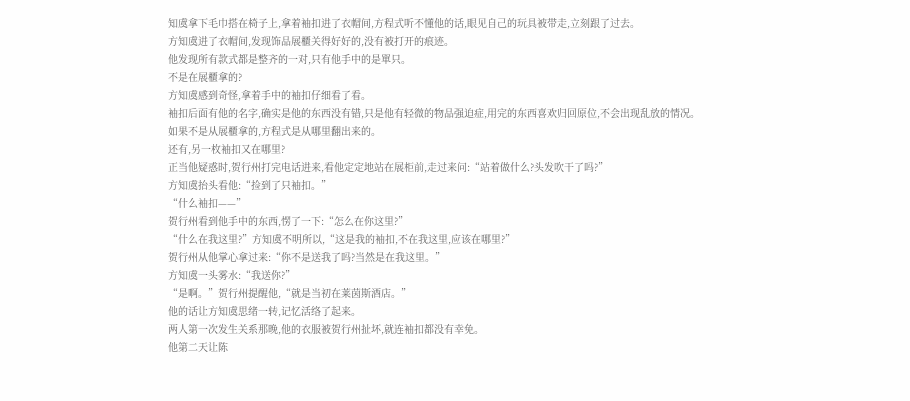知虞拿下毛巾搭在椅子上,拿着袖扣进了衣帽间,方程式听不懂他的话,眼见自己的玩具被带走,立刻跟了过去。
方知虞进了衣帽间,发现饰品展櫃关得好好的,没有被打开的痕迹。
他发现所有款式都是整齐的一对,只有他手中的是單只。
不是在展櫃拿的?
方知虞感到奇怪,拿着手中的袖扣仔细看了看。
袖扣后面有他的名字,确实是他的东西没有错,只是他有轻微的物品强迫症,用完的东西喜欢归回原位,不会出现乱放的情况。
如果不是从展櫃拿的,方程式是从哪里翻出来的。
还有,另一枚袖扣又在哪里?
正当他疑惑时,贺行州打完电话进来,看他定定地站在展柜前,走过来问:“站着做什么?头发吹干了吗?”
方知虞抬头看他:“捡到了只袖扣。”
“什么袖扣——”
贺行州看到他手中的东西,愣了一下:“怎么在你这里?”
“什么在我这里?”方知虞不明所以,“这是我的袖扣,不在我这里,应该在哪里?”
贺行州从他掌心拿过来:“你不是送我了吗?当然是在我这里。”
方知虞一头雾水:“我送你?”
“是啊。”贺行州提醒他,“就是当初在莱茵斯酒店。”
他的话让方知虞思绪一转,记忆活络了起来。
两人第一次发生关系那晚,他的衣服被贺行州扯坏,就连袖扣都没有幸免。
他第二天让陈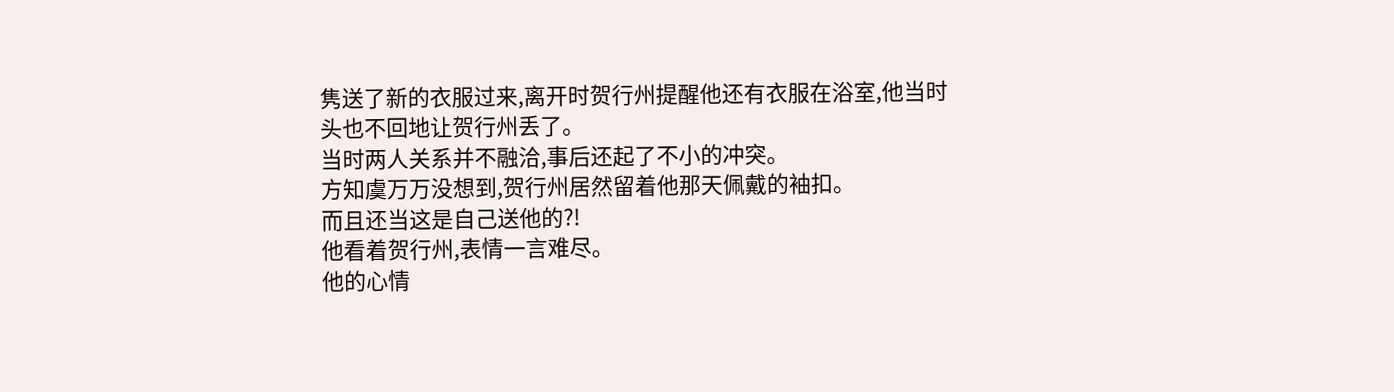隽送了新的衣服过来,离开时贺行州提醒他还有衣服在浴室,他当时头也不回地让贺行州丢了。
当时两人关系并不融洽,事后还起了不小的冲突。
方知虞万万没想到,贺行州居然留着他那天佩戴的袖扣。
而且还当这是自己送他的?!
他看着贺行州,表情一言难尽。
他的心情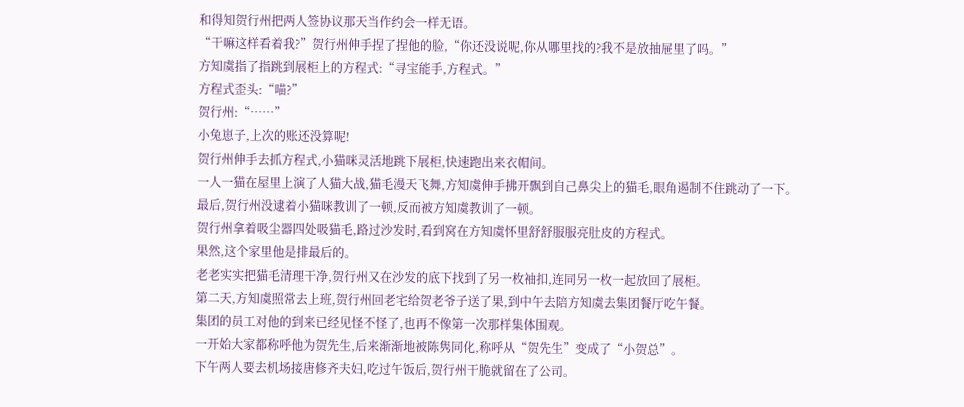和得知贺行州把两人签协议那天当作约会一样无语。
“干嘛这样看着我?”贺行州伸手捏了捏他的脸,“你还没说呢,你从哪里找的?我不是放抽屉里了吗。”
方知虞指了指跳到展柜上的方程式:“寻宝能手,方程式。”
方程式歪头:“喵?”
贺行州:“……”
小兔崽子,上次的账还没算呢!
贺行州伸手去抓方程式,小猫咪灵活地跳下展柜,快速跑出来衣帽间。
一人一猫在屋里上演了人猫大战,猫毛漫天飞舞,方知虞伸手拂开飘到自己鼻尖上的猫毛,眼角遏制不住跳动了一下。
最后,贺行州没逮着小猫咪教训了一顿,反而被方知虞教训了一顿。
贺行州拿着吸尘器四处吸猫毛,路过沙发时,看到窝在方知虞怀里舒舒服服亮肚皮的方程式。
果然,这个家里他是排最后的。
老老实实把猫毛清理干净,贺行州又在沙发的底下找到了另一枚袖扣,连同另一枚一起放回了展柜。
第二天,方知虞照常去上班,贺行州回老宅给贺老爷子送了果,到中午去陪方知虞去集团餐厅吃午餐。
集团的员工对他的到来已经见怪不怪了,也再不像第一次那样集体围观。
一开始大家都称呼他为贺先生,后来渐渐地被陈隽同化,称呼从“贺先生”变成了“小贺总”。
下午两人要去机场接唐修齐夫妇,吃过午饭后,贺行州干脆就留在了公司。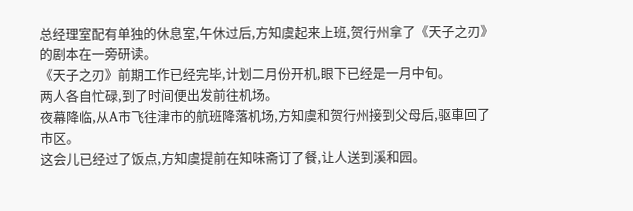总经理室配有单独的休息室,午休过后,方知虞起来上班,贺行州拿了《天子之刃》的剧本在一旁研读。
《天子之刃》前期工作已经完毕,计划二月份开机,眼下已经是一月中旬。
两人各自忙碌,到了时间便出发前往机场。
夜幕降临,从A市飞往津市的航班降落机场,方知虞和贺行州接到父母后,驱車回了市区。
这会儿已经过了饭点,方知虞提前在知味斋订了餐,让人送到溪和园。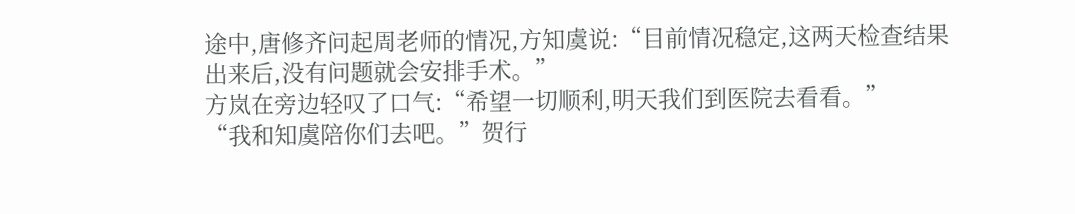途中,唐修齐问起周老师的情况,方知虞说:“目前情况稳定,这两天检查结果出来后,没有问题就会安排手术。”
方岚在旁边轻叹了口气:“希望一切顺利,明天我们到医院去看看。”
“我和知虞陪你们去吧。”贺行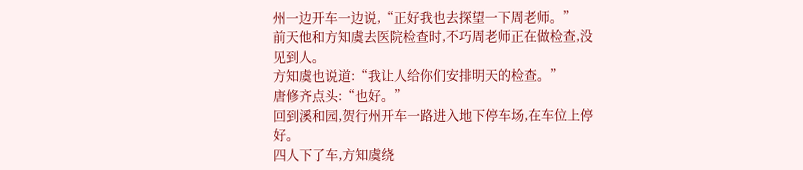州一边开车一边说,“正好我也去探望一下周老师。”
前天他和方知虞去医院检查时,不巧周老师正在做检查,没见到人。
方知虞也说道:“我让人给你们安排明天的检查。”
唐修齐点头:“也好。”
回到溪和园,贺行州开车一路进入地下停车场,在车位上停好。
四人下了车,方知虞绕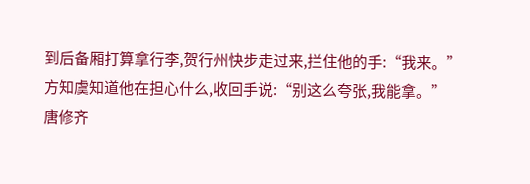到后备厢打算拿行李,贺行州快步走过来,拦住他的手:“我来。”
方知虞知道他在担心什么,收回手说:“别这么夸张,我能拿。”
唐修齐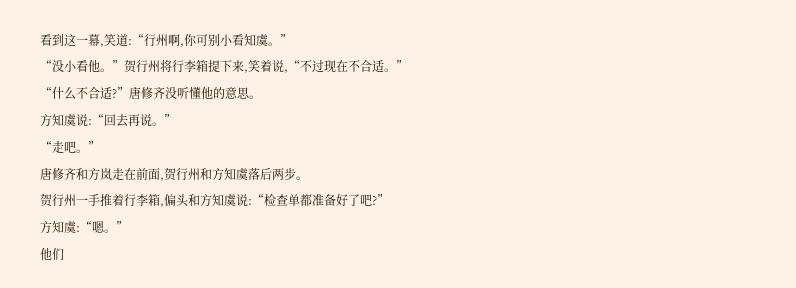看到这一幕,笑道:“行州啊,你可别小看知虞。”
“没小看他。”贺行州将行李箱提下来,笑着说,“不过现在不合适。”
“什么不合适?”唐修齐没听懂他的意思。
方知虞说:“回去再说。”
“走吧。”
唐修齐和方岚走在前面,贺行州和方知虞落后两步。
贺行州一手推着行李箱,偏头和方知虞说:“检查单都准备好了吧?”
方知虞:“嗯。”
他们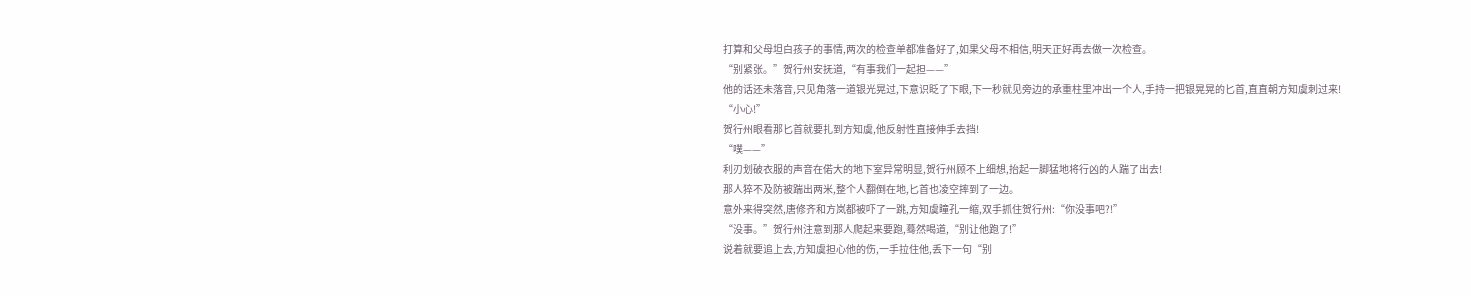打算和父母坦白孩子的事情,两次的检查单都准备好了,如果父母不相信,明天正好再去做一次检查。
“别紧张。”贺行州安抚道,“有事我们一起担——”
他的话还未落音,只见角落一道银光晃过,下意识眨了下眼,下一秒就见旁边的承重柱里冲出一个人,手持一把银晃晃的匕首,直直朝方知虞刺过来!
“小心!”
贺行州眼看那匕首就要扎到方知虞,他反射性直接伸手去挡!
“噗——”
利刃划破衣服的声音在偌大的地下室异常明显,贺行州顾不上细想,抬起一脚猛地将行凶的人踹了出去!
那人猝不及防被踹出两米,整个人翻倒在地,匕首也凌空摔到了一边。
意外来得突然,唐修齐和方岚都被吓了一跳,方知虞瞳孔一缩,双手抓住贺行州:“你没事吧?!”
“没事。”贺行州注意到那人爬起来要跑,蓦然喝道,“别让他跑了!”
说着就要追上去,方知虞担心他的伤,一手拉住他,丢下一句“别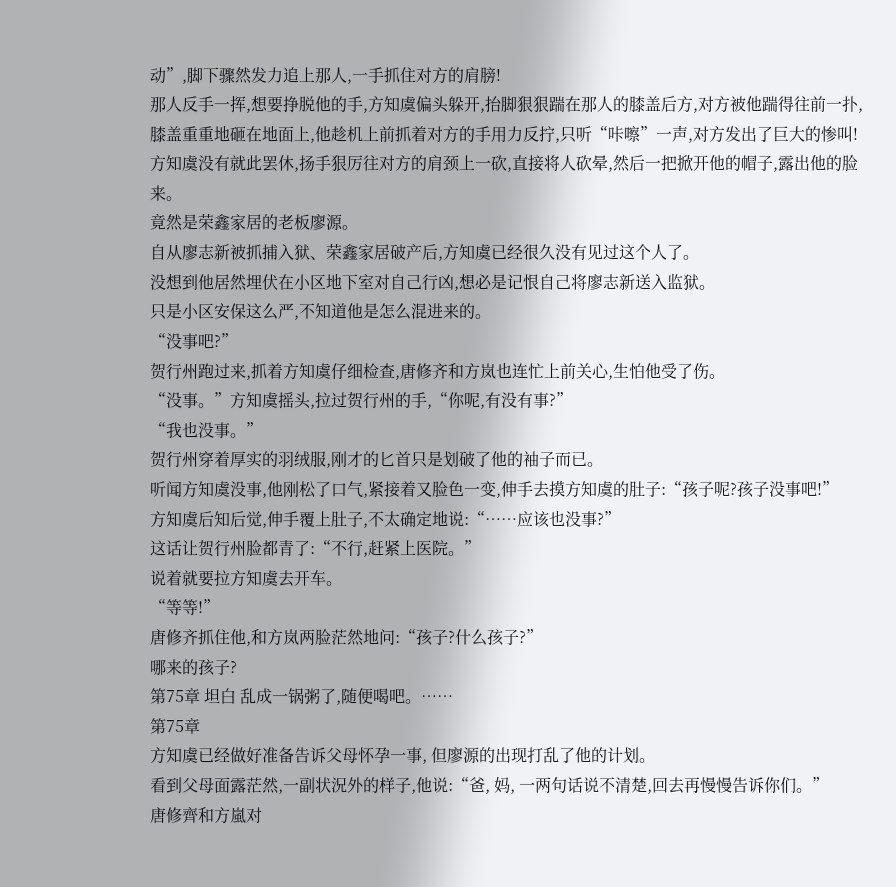动”,脚下骤然发力追上那人,一手抓住对方的肩膀!
那人反手一挥,想要挣脱他的手,方知虞偏头躲开,抬脚狠狠踹在那人的膝盖后方,对方被他踹得往前一扑,膝盖重重地砸在地面上,他趁机上前抓着对方的手用力反拧,只听“咔嚓”一声,对方发出了巨大的惨叫!
方知虞没有就此罢休,扬手狠厉往对方的肩颈上一砍,直接将人砍晕,然后一把掀开他的帽子,露出他的脸来。
竟然是荣鑫家居的老板廖源。
自从廖志新被抓捕入狱、荣鑫家居破产后,方知虞已经很久没有见过这个人了。
没想到他居然埋伏在小区地下室对自己行凶,想必是记恨自己将廖志新送入监狱。
只是小区安保这么严,不知道他是怎么混进来的。
“没事吧?”
贺行州跑过来,抓着方知虞仔细检查,唐修齐和方岚也连忙上前关心,生怕他受了伤。
“没事。”方知虞摇头,拉过贺行州的手,“你呢,有没有事?”
“我也没事。”
贺行州穿着厚实的羽绒服,刚才的匕首只是划破了他的袖子而已。
听闻方知虞没事,他刚松了口气,紧接着又脸色一变,伸手去摸方知虞的肚子:“孩子呢?孩子没事吧!”
方知虞后知后觉,伸手覆上肚子,不太确定地说:“……应该也没事?”
这话让贺行州脸都青了:“不行,赶紧上医院。”
说着就要拉方知虞去开车。
“等等!”
唐修齐抓住他,和方岚两脸茫然地问:“孩子?什么孩子?”
哪来的孩子?
第75章 坦白 乱成一锅粥了,随便喝吧。……
第75章
方知虞已经做好准备告诉父母怀孕一事, 但廖源的出现打乱了他的计划。
看到父母面露茫然,一副状況外的样子,他说:“爸, 妈, 一两句话说不清楚,回去再慢慢告诉你们。”
唐修齊和方嵐对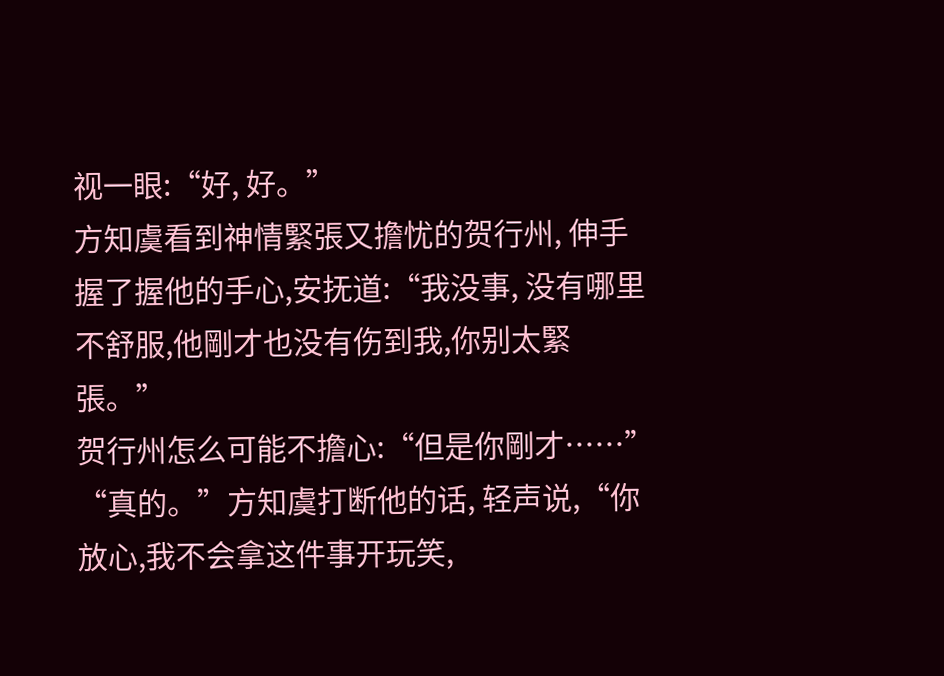视一眼:“好, 好。”
方知虞看到神情緊張又擔忧的贺行州, 伸手握了握他的手心,安抚道:“我没事, 没有哪里不舒服,他剛才也没有伤到我,你别太緊張。”
贺行州怎么可能不擔心:“但是你剛才……”
“真的。”方知虞打断他的话, 轻声说,“你放心,我不会拿这件事开玩笑,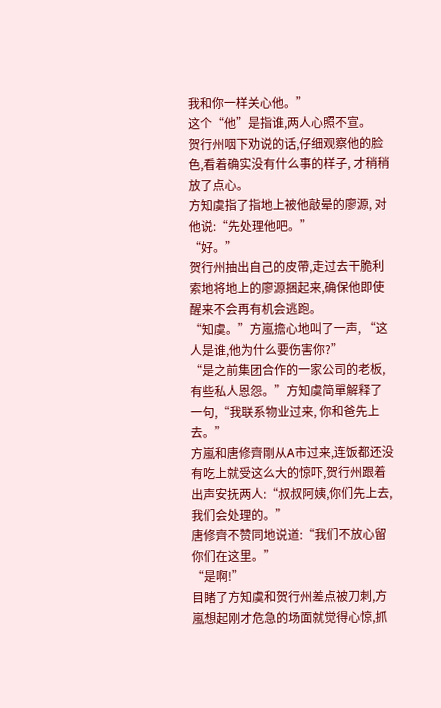我和你一样关心他。”
这个“他”是指谁,两人心照不宣。
贺行州咽下劝说的话,仔细观察他的脸色,看着确实没有什么事的样子, 才稍稍放了点心。
方知虞指了指地上被他敲晕的廖源, 对他说:“先处理他吧。”
“好。”
贺行州抽出自己的皮帶,走过去干脆利索地将地上的廖源捆起来,确保他即使醒来不会再有机会逃跑。
“知虞。”方嵐擔心地叫了一声, “这人是谁,他为什么要伤害你?”
“是之前集团合作的一家公司的老板,有些私人恩怨。”方知虞简單解释了一句,“我联系物业过来, 你和爸先上去。”
方嵐和唐修齊剛从A市过来,连饭都还没有吃上就受这么大的惊吓,贺行州跟着出声安抚两人:“叔叔阿姨,你们先上去,我们会处理的。”
唐修齊不赞同地说道:“我们不放心留你们在这里。”
“是啊!”
目睹了方知虞和贺行州差点被刀刺,方嵐想起刚才危急的场面就觉得心惊,抓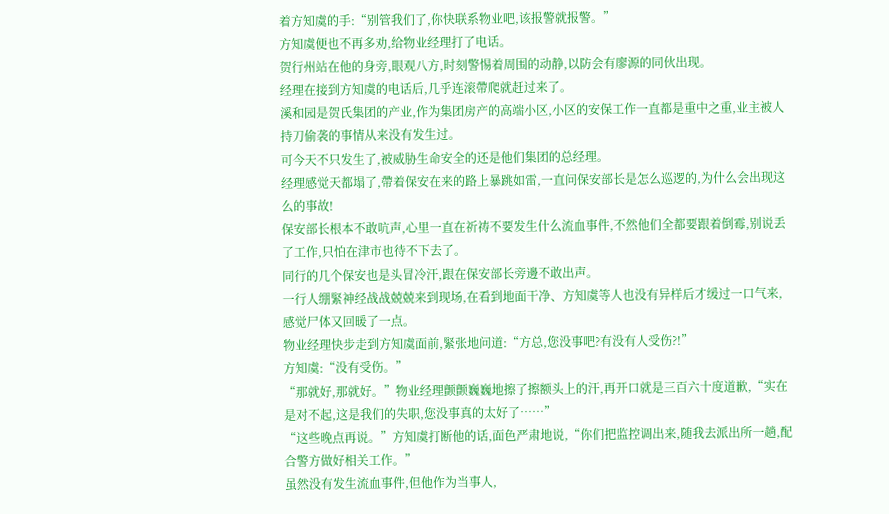着方知虞的手:“别管我们了,你快联系物业吧,该报警就报警。”
方知虞便也不再多劝,给物业经理打了电话。
贺行州站在他的身旁,眼观八方,时刻警惕着周围的动静,以防会有廖源的同伙出现。
经理在接到方知虞的电话后,几乎连滚帶爬就赶过来了。
溪和园是贺氏集团的产业,作为集团房产的高端小区,小区的安保工作一直都是重中之重,业主被人持刀偷袭的事情从来没有发生过。
可今天不只发生了,被威胁生命安全的还是他们集团的总经理。
经理感觉天都塌了,帶着保安在来的路上暴跳如雷,一直问保安部长是怎么巡逻的,为什么会出现这么的事故!
保安部长根本不敢吭声,心里一直在祈祷不要发生什么流血事件,不然他们全都要跟着倒霉,别说丢了工作,只怕在津市也待不下去了。
同行的几个保安也是头冒冷汗,跟在保安部长旁邊不敢出声。
一行人绷緊神经战战兢兢来到现场,在看到地面干净、方知虞等人也没有异样后才缓过一口气来,感觉尸体又回暖了一点。
物业经理快步走到方知虞面前,緊张地问道:“方总,您没事吧?有没有人受伤?!”
方知虞:“没有受伤。”
“那就好,那就好。”物业经理颤颤巍巍地擦了擦额头上的汗,再开口就是三百六十度道歉,“实在是对不起,这是我们的失职,您没事真的太好了……”
“这些晚点再说。”方知虞打断他的话,面色严肃地说,“你们把监控调出来,随我去派出所一趟,配合警方做好相关工作。”
虽然没有发生流血事件,但他作为当事人,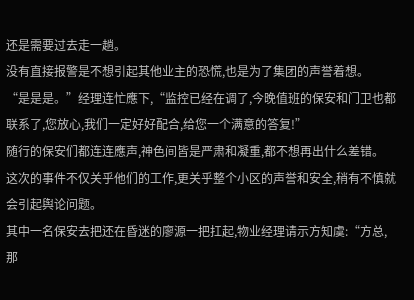还是需要过去走一趟。
没有直接报警是不想引起其他业主的恐慌,也是为了集团的声誉着想。
“是是是。”经理连忙應下,“监控已经在调了,今晚值班的保安和门卫也都联系了,您放心,我们一定好好配合,给您一个满意的答复!”
随行的保安们都连连應声,神色间皆是严肃和凝重,都不想再出什么差错。
这次的事件不仅关乎他们的工作,更关乎整个小区的声誉和安全,稍有不慎就会引起舆论问题。
其中一名保安去把还在昏迷的廖源一把扛起,物业经理请示方知虞:“方总,那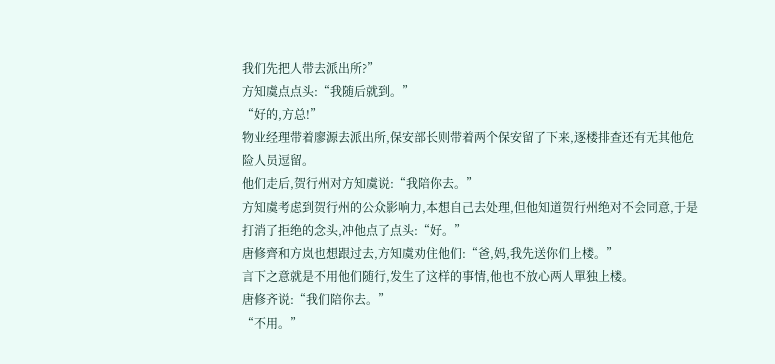我们先把人带去派出所?”
方知虞点点头:“我随后就到。”
“好的,方总!”
物业经理带着廖源去派出所,保安部长则带着两个保安留了下来,逐楼排查还有无其他危险人员逗留。
他们走后,贺行州对方知虞说:“我陪你去。”
方知虞考虑到贺行州的公众影响力,本想自己去处理,但他知道贺行州绝对不会同意,于是打消了拒绝的念头,冲他点了点头:“好。”
唐修齊和方岚也想跟过去,方知虞劝住他们:“爸,妈,我先送你们上楼。”
言下之意就是不用他们随行,发生了这样的事情,他也不放心两人單独上楼。
唐修齐说:“我们陪你去。”
“不用。”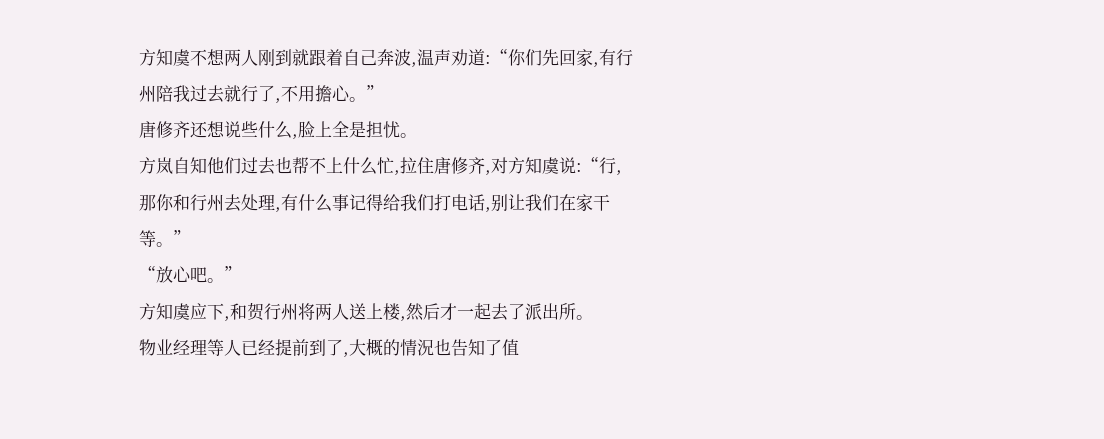方知虞不想两人刚到就跟着自己奔波,温声劝道:“你们先回家,有行州陪我过去就行了,不用擔心。”
唐修齐还想说些什么,脸上全是担忧。
方岚自知他们过去也帮不上什么忙,拉住唐修齐,对方知虞说:“行,那你和行州去处理,有什么事记得给我们打电话,别让我们在家干等。”
“放心吧。”
方知虞应下,和贺行州将两人送上楼,然后才一起去了派出所。
物业经理等人已经提前到了,大概的情況也告知了值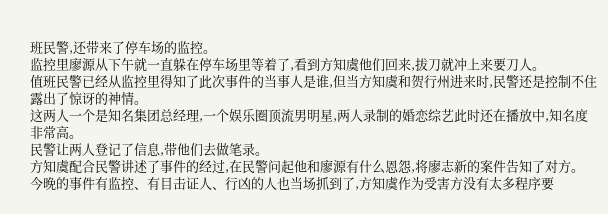班民警,还带来了停车场的监控。
监控里廖源从下午就一直躲在停车场里等着了,看到方知虞他们回来,拔刀就冲上来要刀人。
值班民警已经从监控里得知了此次事件的当事人是谁,但当方知虞和贺行州进来时,民警还是控制不住露出了惊讶的神情。
这两人一个是知名集团总经理,一个娱乐圈顶流男明星,两人录制的婚恋综艺此时还在播放中,知名度非常高。
民警让两人登记了信息,带他们去做笔录。
方知虞配合民警讲述了事件的经过,在民警问起他和廖源有什么恩怨,将廖志新的案件告知了对方。
今晚的事件有监控、有目击证人、行凶的人也当场抓到了,方知虞作为受害方没有太多程序要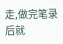走,做完笔录后就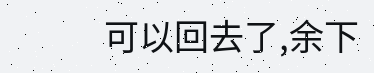可以回去了,余下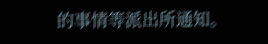的事情等派出所通知。